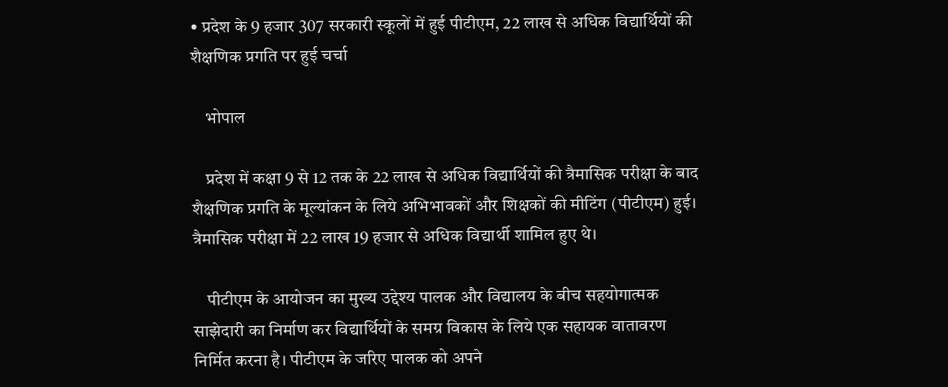• प्रदेश के 9 हजार 307 सरकारी स्कूलों में हुई पीटीएम, 22 लाख से अधिक विद्यार्थियों की शैक्षणिक प्रगति पर हुई चर्चा

    भोपाल

    प्रदेश में कक्षा 9 से 12 तक के 22 लाख से अधिक विद्यार्थियों की त्रैमासिक परीक्षा के बाद शैक्षणिक प्रगति के मूल्यांकन के लिये अभिभावकों और शिक्षकों की मीटिंग (पीटीएम) हुई। त्रैमासिक परीक्षा में 22 लाख 19 हजार से अधिक विद्यार्थी शामिल हुए थे।

    पीटीएम के आयोजन का मुख्य उद्देश्य पालक और विद्यालय के बीच सहयोगात्मक साझेदारी का निर्माण कर विद्यार्थियों के समग्र विकास के लिये एक सहायक वातावरण निर्मित करना है। पीटीएम के जरिए पालक को अपने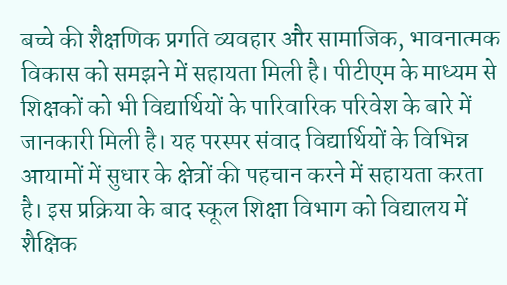बच्चे की शैक्षणिक प्रगति व्यवहार और सामाजिक, भावनात्मक विकास को समझने में सहायता मिली है। पीटीएम के माध्यम से शिक्षकों को भी विद्यार्थियों के पारिवारिक परिवेश के बारे में जानकारी मिली है। यह परस्पर संवाद विद्यार्थियों के विभिन्न आयामों में सुधार के क्षेत्रों की पहचान करने में सहायता करता है। इस प्रक्रिया के बाद स्कूल शिक्षा विभाग को विद्यालय में शैक्षिक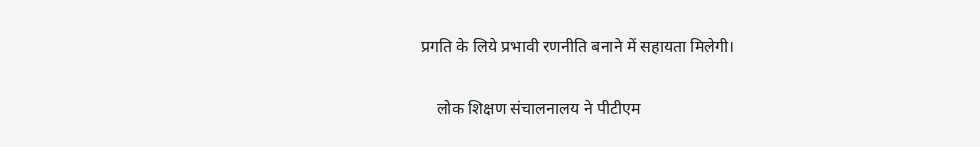प्रगति के लिये प्रभावी रणनीति बनाने में सहायता मिलेगी।

    लोक शिक्षण संचालनालय ने पीटीएम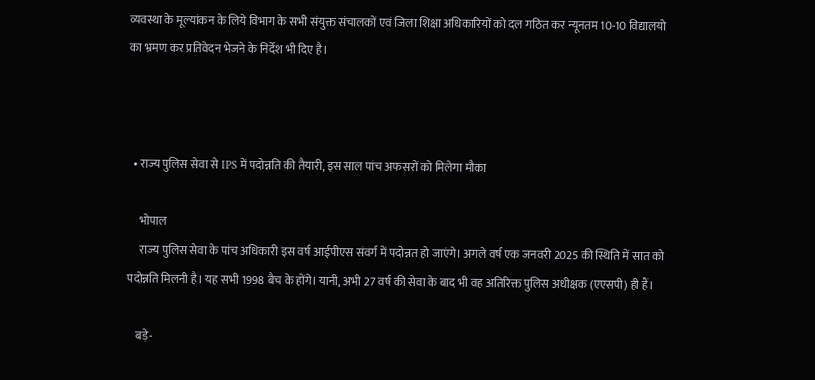व्यवस्था के मूल्यांकन के लिये विभाग के सभी संयुक्त संचालकों एवं जिला शिक्षा अधिकारियों को दल गठित कर न्यूनतम 10-10 विद्यालयो का भ्रमण कर प्रतिवेदन भेजने के निर्देश भी दिए है।



  • राज्य पुलिस सेवा से IPS में पदोन्नति की तैयारी, इस साल पांच अफसरों को मिलेगा मौका

     भोपाल
     राज्य पुलिस सेवा के पांच अधिकारी इस वर्ष आईपीएस संवर्ग में पदोन्नत हो जाएंगे। अगले वर्ष एक जनवरी 2025 की स्थिति में सात को पदोन्नति मिलनी है। यह सभी 1998 बैच के होंगे। यानी, अभी 27 वर्ष की सेवा के बाद भी वह अतिरिक्त पुलिस अधीक्षक (एएसपी) ही हैं।

    बड़े-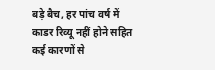बड़े बैच, हर पांच वर्ष में काडर रिव्यू नहीं होने सहित कई कारणों से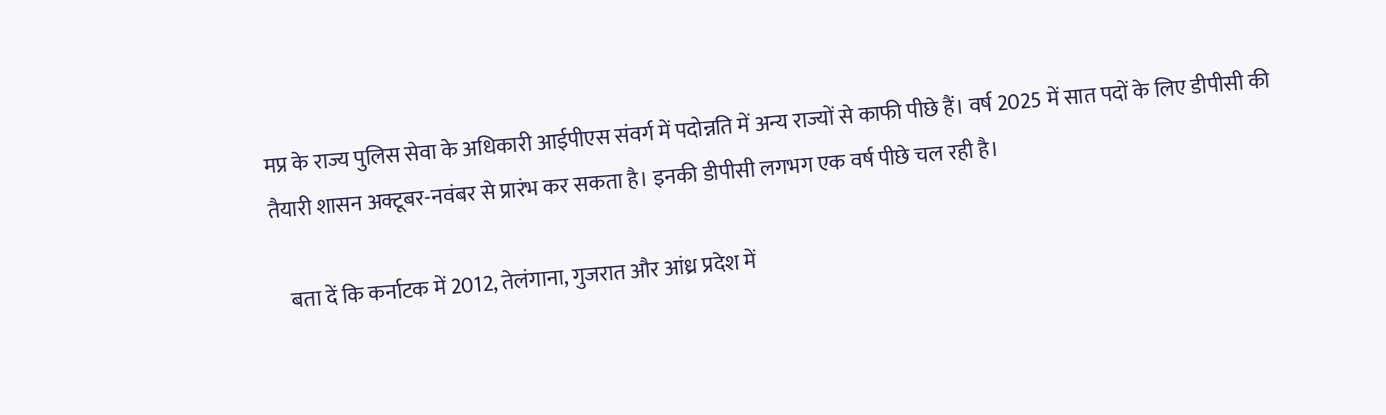मप्र के राज्य पुलिस सेवा के अधिकारी आईपीएस संवर्ग में पदोन्नति में अन्य राज्यों से काफी पीछे हैं। वर्ष 2025 में सात पदों के लिए डीपीसी की तैयारी शासन अक्टूबर-नवंबर से प्रारंभ कर सकता है। इनकी डीपीसी लगभग एक वर्ष पीछे चल रही है।

    बता दें कि कर्नाटक में 2012, तेलंगाना, गुजरात और आंध्र प्रदेश में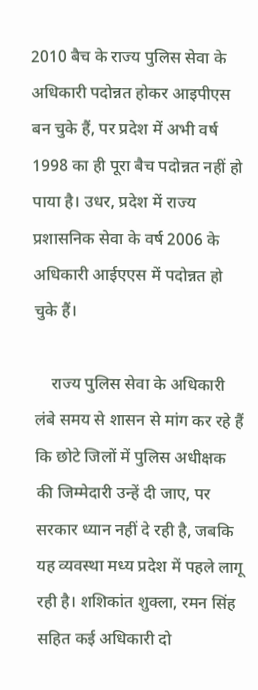2010 बैच के राज्य पुलिस सेवा के अधिकारी पदोन्नत होकर आइपीएस बन चुके हैं, पर प्रदेश में अभी वर्ष 1998 का ही पूरा बैच पदोन्नत नहीं हो पाया है। उधर, प्रदेश में राज्य प्रशासनिक सेवा के वर्ष 2006 के अधिकारी आईएएस में पदोन्नत हो चुके हैं।

    राज्य पुलिस सेवा के अधिकारी लंबे समय से शासन से मांग कर रहे हैं कि छोटे जिलों में पुलिस अधीक्षक की जिम्मेदारी उन्हें दी जाए, पर सरकार ध्यान नहीं दे रही है, जबकि यह व्यवस्था मध्य प्रदेश में पहले लागू रही है। शशिकांत शुक्ला, रमन सिंह सहित कई अधिकारी दो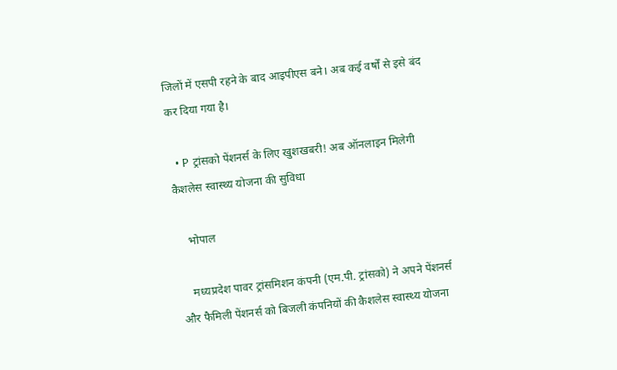जिलों में एसपी रहने के बाद आइपीएस बने। अब कई वर्षों से इसे बंद कर दिया गया है।

  • P ट्रांसको पेंशनर्स के लिए खुशखबरी! अब ऑनलाइन मिलेगी कैशलेस स्वास्थ्य योजना की सुविधा

    भोपाल

    मध्यप्रदेश पावर ट्रांसमिशन कंपनी (एम.पी. ट्रांसको) ने अपने पेंशनर्स और फैमिली पेंशनर्स को बिजली कंपनियों की कैशलेस स्वास्थ्य योजना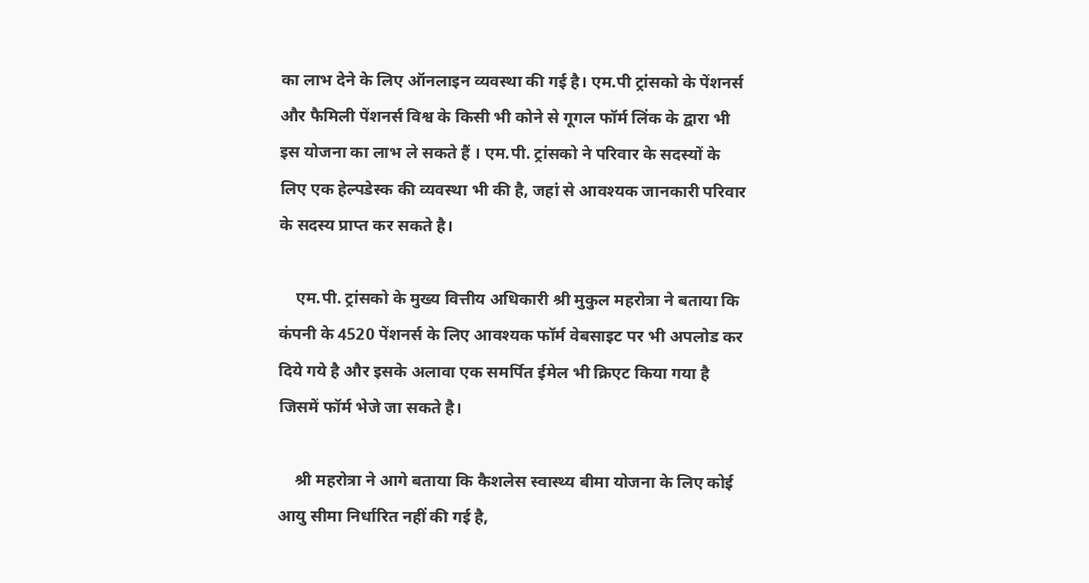का लाभ देने के लिए ऑनलाइन व्यवस्था की गई है। एम.पी ट्रांसको के पेंशनर्स और फैमिली पेंशनर्स विश्व के किसी भी कोने से गूगल फॉर्म लिंक के द्वारा भी इस योजना का लाभ ले सकते हैं । एम.पी. ट्रांसको ने परिवार के सदस्यों के लिए एक हेल्पडेस्क की व्यवस्था भी की है, जहां से आवश्यक जानकारी परिवार के सदस्य प्राप्त कर सकते है।

    एम.पी. ट्रांसको के मुख्य वित्तीय अधिकारी श्री मुकुल महरोत्रा ने बताया कि कंपनी के 4520 पेंशनर्स के लिए आवश्यक फॉर्म वेबसाइट पर भी अपलोड कर दिये गये है और इसके अलावा एक समर्पित ईमेल भी क्रिएट किया गया है जिसमें फॉर्म भेजे जा सकते है।

    श्री महरोत्रा ने आगे बताया कि कैशलेस स्वास्थ्य बीमा योजना के लिए कोई आयु सीमा निर्धारित नहीं की गई है,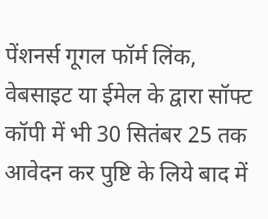पेंशनर्स गूगल फॉर्म लिंक, वेबसाइट या ईमेल के द्वारा सॉफ्ट कॉपी में भी 30 सितंबर 25 तक आवेदन कर पुष्टि के लिये बाद में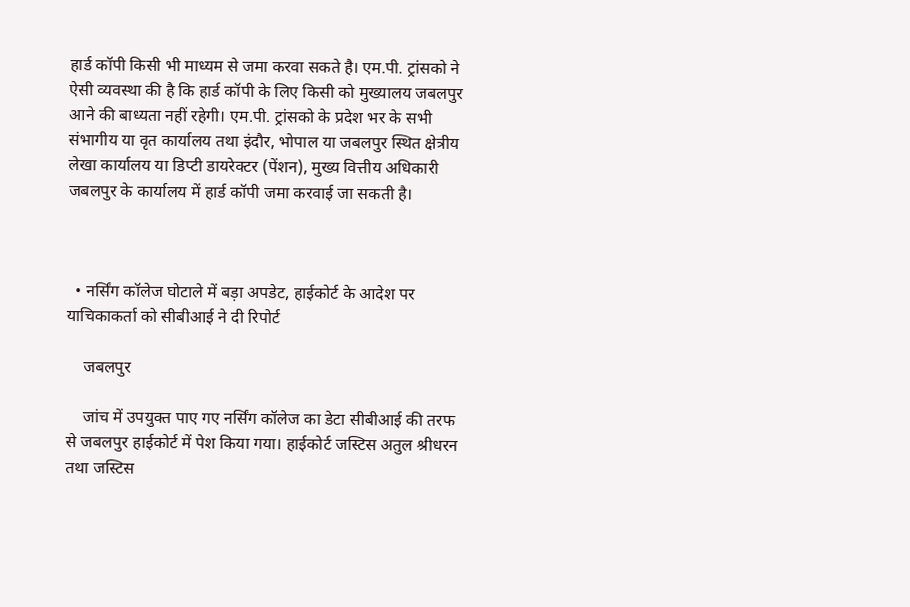हार्ड कॉपी किसी भी माध्यम से जमा करवा सकते है। एम.पी. ट्रांसको ने ऐसी व्यवस्था की है कि हार्ड कॉपी के लिए किसी को मुख्यालय जबलपुर आने की बाध्यता नहीं रहेगी। एम.पी. ट्रांसको के प्रदेश भर के सभी संभागीय या वृत कार्यालय तथा इंदौर, भोपाल या जबलपुर स्थित क्षेत्रीय लेखा कार्यालय या डिप्टी डायरेक्टर (पेंशन), मुख्य वित्तीय अधिकारी जबलपुर के कार्यालय में हार्ड कॉपी जमा करवाई जा सकती है।



  • नर्सिंग कॉलेज घोटाले में बड़ा अपडेट, हाईकोर्ट के आदेश पर याचिकाकर्ता को सीबीआई ने दी रिपोर्ट

    जबलपुर

    जांच में उपयुक्त पाए गए नर्सिंग कॉलेज का डेटा सीबीआई की तरफ से जबलपुर हाईकोर्ट में पेश किया गया। हाईकोर्ट जस्टिस अतुल श्रीधरन तथा जस्टिस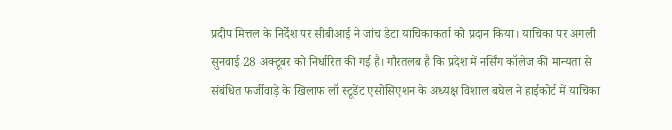प्रदीप मित्तल के निर्देश पर सीबीआई ने जांच डेटा याचिकाकर्ता को प्रदान किया। याचिका पर अगली सुनवाई 28 अक्टूबर को निर्धारित की गई है। गौरतलब है कि प्रदेश में नर्सिंग कॉलेज की मान्यता से संबंधित फर्जीवाड़े के खिलाफ लॉ स्टूडेंट एसोसिएशन के अध्यक्ष विशाल बघेल ने हाईकोर्ट में याचिका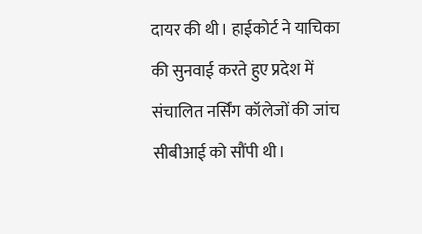दायर की थी। हाईकोर्ट ने याचिका की सुनवाई करते हुए प्रदेश में संचालित नर्सिंग कॉलेजों की जांच सीबीआई को सौंपी थी।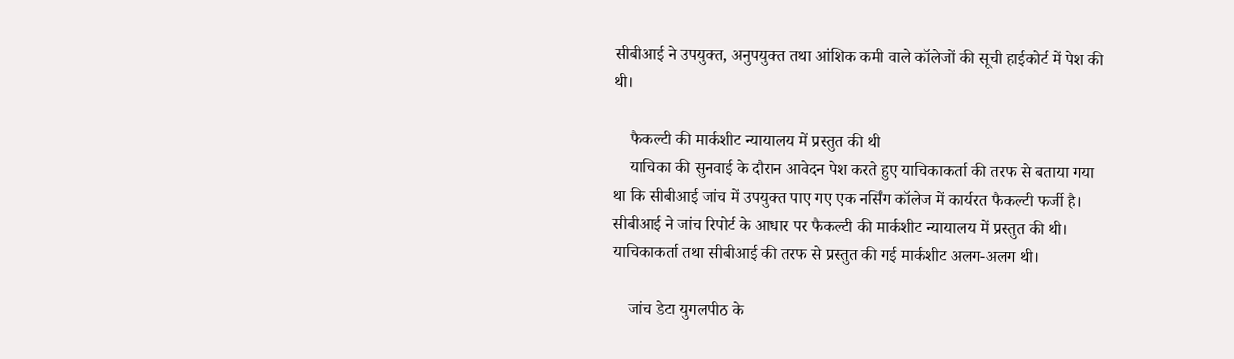सीबीआई ने उपयुक्त, अनुपयुक्त तथा आंशिक कमी वाले कॉलेजों की सूची हाईकोर्ट में पेश की थी।

    फैकल्टी की मार्कशीट न्यायालय में प्रस्तुत की थी
    याचिका की सुनवाई के दौरान आवेदन पेश करते हुए याचिकाकर्ता की तरफ से बताया गया था कि सीबीआई जांच में उपयुक्त पाए गए एक नर्सिंग कॉलेज में कार्यरत फैकल्टी फर्जी है। सीबीआई ने जांच रिपोर्ट के आधार पर फैकल्टी की मार्कशीट न्यायालय में प्रस्तुत की थी। याचिकाकर्ता तथा सीबीआई की तरफ से प्रस्तुत की गई मार्कशीट अलग-अलग थी।

    जांच डेटा युगलपीठ के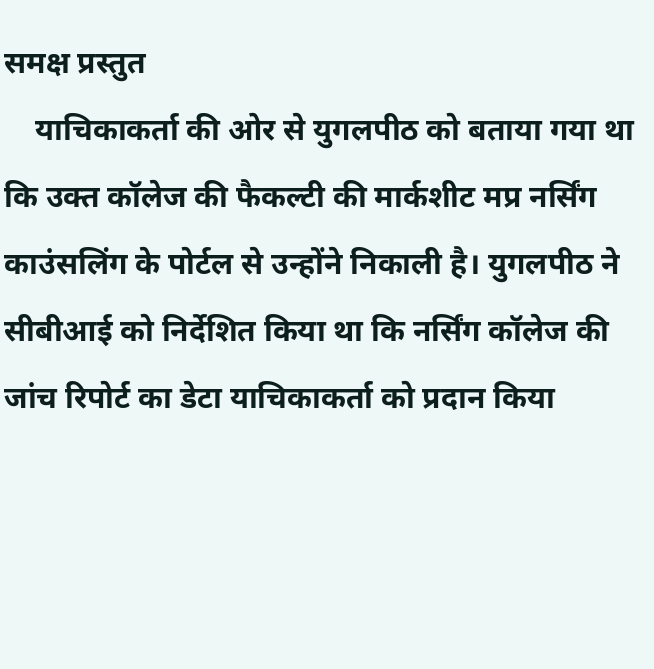समक्ष प्रस्तुत
    याचिकाकर्ता की ओर से युगलपीठ को बताया गया था कि उक्त कॉलेज की फैकल्टी की मार्कशीट मप्र नर्सिंग काउंसलिंग के पोर्टल से उन्होंने निकाली है। युगलपीठ ने सीबीआई को निर्देशित किया था कि नर्सिंग कॉलेज की जांच रिपोर्ट का डेटा याचिकाकर्ता को प्रदान किया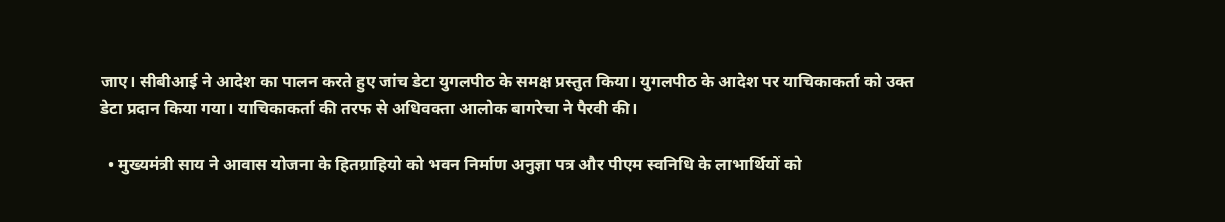जाए। सीबीआई ने आदेश का पालन करते हुए जांच डेटा युगलपीठ के समक्ष प्रस्तुत किया। युगलपीठ के आदेश पर याचिकाकर्ता को उक्त डेटा प्रदान किया गया। याचिकाकर्ता की तरफ से अधिवक्ता आलोक बागरेचा ने पैरवी की।

  • मुख्यमंत्री साय ने आवास योजना के हितग्राहियो को भवन निर्माण अनुज्ञा पत्र और पीएम स्वनिधि के लाभार्थियों को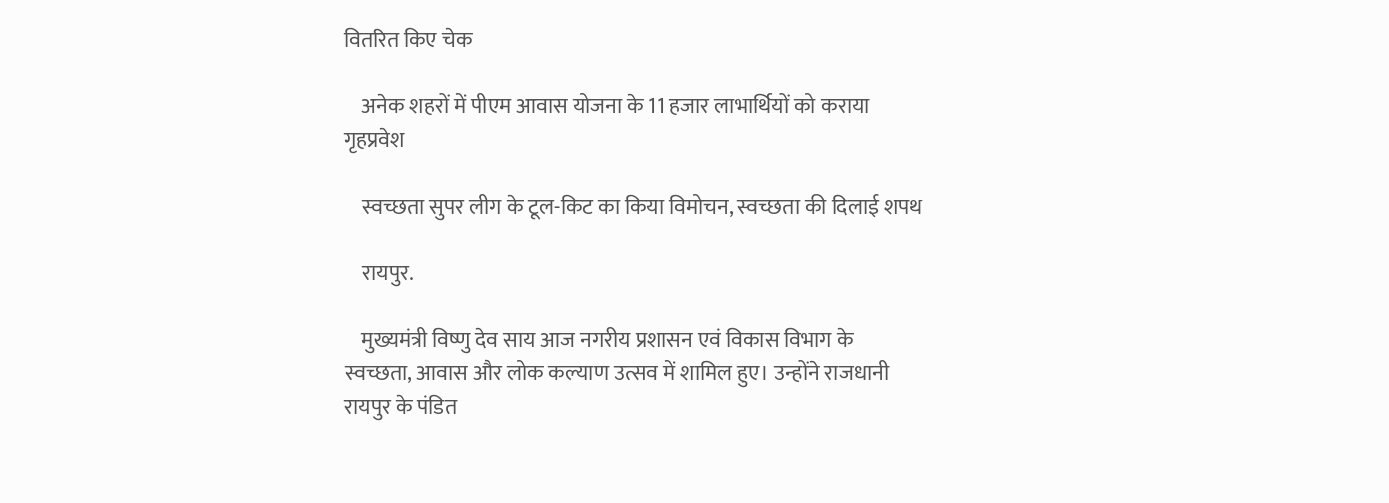वितरित किए चेक

    अनेक शहरों में पीएम आवास योजना के 11 हजार लाभार्थियों को कराया गृहप्रवेश

    स्वच्छता सुपर लीग के टूल-किट का किया विमोचन, स्वच्छता की दिलाई शपथ

    रायपुर.

    मुख्यमंत्री विष्णु देव साय आज नगरीय प्रशासन एवं विकास विभाग के स्वच्छता, आवास और लोक कल्याण उत्सव में शामिल हुए। उन्होंने राजधानी रायपुर के पंडित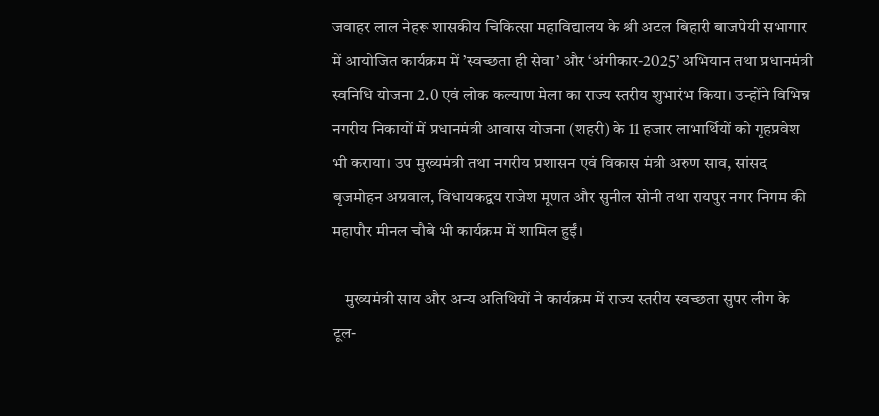जवाहर लाल नेहरू शासकीय चिकित्सा महाविद्यालय के श्री अटल बिहारी बाजपेयी सभागार में आयोजित कार्यक्रम में ’स्वच्छता ही सेवा’ और ‘अंगीकार-2025’ अभियान तथा प्रधानमंत्री स्वनिधि योजना 2.0 एवं लोक कल्याण मेला का राज्य स्तरीय शुभारंभ किया। उन्होंने विभिन्न नगरीय निकायों में प्रधानमंत्री आवास योजना (शहरी) के 11 हजार लाभार्थियों को गृहप्रवेश भी कराया। उप मुख्यमंत्री तथा नगरीय प्रशासन एवं विकास मंत्री अरुण साव, सांसद बृजमोहन अग्रवाल, विधायकद्वय राजेश मूणत और सुनील सोनी तथा रायपुर नगर निगम की महापौर मीनल चौबे भी कार्यक्रम में शामिल हुईं।

    मुख्यमंत्री साय और अन्य अतिथियों ने कार्यक्रम में राज्य स्तरीय स्वच्छता सुपर लीग के टूल-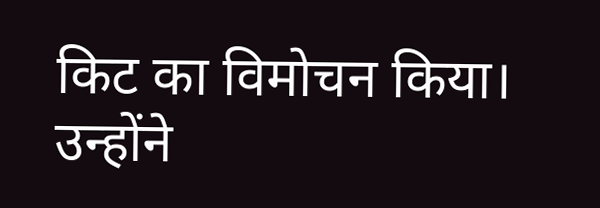किट का विमोचन किया। उन्होंने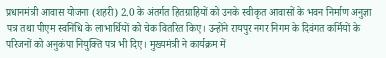प्रधानमंत्री आवास योजना (शहरी) 2.0 के अंतर्गत हितग्राहियों को उनके स्वीकृत आवासों के भवन निर्माण अनुज्ञा पत्र तथा पीएम स्वनिधि के लाभार्थियों को चेक वितरित किए। उन्होंने रायपुर नगर निगम के दिवंगत कर्मियों के परिजनों को अनुकंपा नियुक्ति पत्र भी दिए। मुख्यमंत्री ने कार्यक्रम में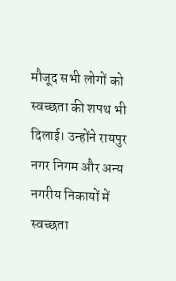मौजूद सभी लोगों को स्वच्छता की शपथ भी दिलाई। उन्होंने रायपुर नगर निगम और अन्य नगरीय निकायों में स्वच्छता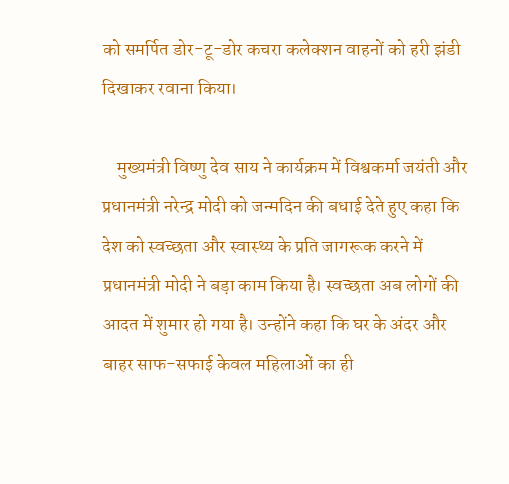को समर्पित डोर-टू-डोर कचरा कलेक्शन वाहनों को हरी झंडी दिखाकर रवाना किया।

    मुख्यमंत्री विष्णु देव साय ने कार्यक्रम में विश्वकर्मा जयंती और प्रधानमंत्री नरेन्द्र मोदी को जन्मदिन की बधाई देते हुए कहा कि देश को स्वच्छता और स्वास्थ्य के प्रति जागरूक करने में प्रधानमंत्री मोदी ने बड़ा काम किया है। स्वच्छता अब लोगों की आदत में शुमार हो गया है। उन्होंने कहा कि घर के अंदर और बाहर साफ-सफाई केवल महिलाओं का ही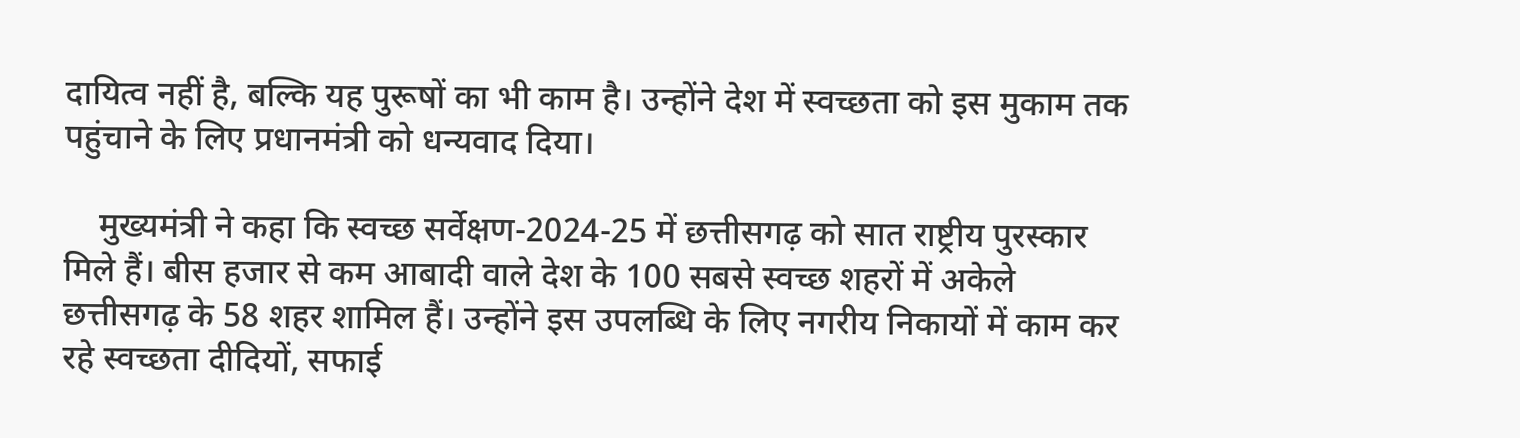दायित्व नहीं है, बल्कि यह पुरूषों का भी काम है। उन्होंने देश में स्वच्छता को इस मुकाम तक पहुंचाने के लिए प्रधानमंत्री को धन्यवाद दिया।

    मुख्यमंत्री ने कहा कि स्वच्छ सर्वेक्षण-2024-25 में छत्तीसगढ़ को सात राष्ट्रीय पुरस्कार मिले हैं। बीस हजार से कम आबादी वाले देश के 100 सबसे स्वच्छ शहरों में अकेले छत्तीसगढ़ के 58 शहर शामिल हैं। उन्होंने इस उपलब्धि के लिए नगरीय निकायों में काम कर रहे स्वच्छता दीदियों, सफाई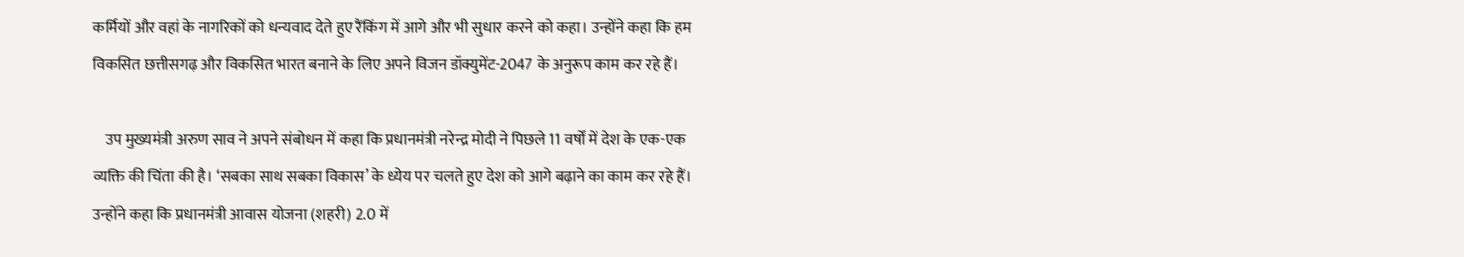कर्मियों और वहां के नागरिकों को धन्यवाद देते हुए रैंकिंग में आगे और भी सुधार करने को कहा। उन्होंने कहा कि हम विकसित छत्तीसगढ़ और विकसित भारत बनाने के लिए अपने विजन डॉक्युमेंट-2047 के अनुरूप काम कर रहे हैं।

    उप मुख्यमंत्री अरुण साव ने अपने संबोधन में कहा कि प्रधानमंत्री नरेन्द्र मोदी ने पिछले 11 वर्षों में देश के एक-एक व्यक्ति की चिंता की है। ‘सबका साथ सबका विकास’ के ध्येय पर चलते हुए देश को आगे बढ़ाने का काम कर रहे हैं। उन्होंने कहा कि प्रधानमंत्री आवास योजना (शहरी) 2.0 में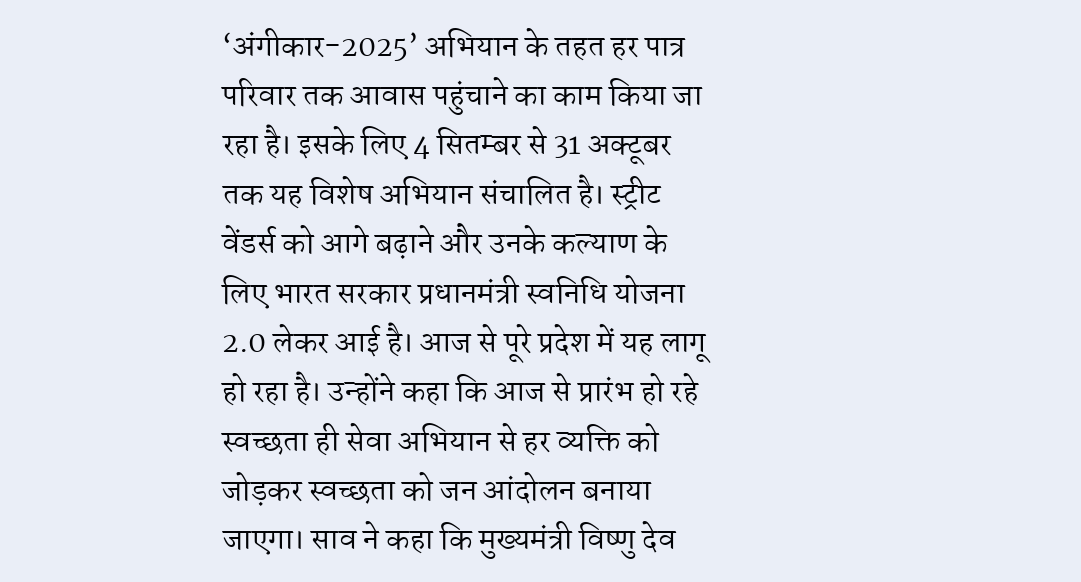‘अंगीकार-2025’ अभियान के तहत हर पात्र परिवार तक आवास पहुंचाने का काम किया जा रहा है। इसके लिए 4 सितम्बर से 31 अक्टूबर तक यह विशेष अभियान संचालित है। स्ट्रीट वेंडर्स को आगे बढ़ाने और उनके कल्याण के लिए भारत सरकार प्रधानमंत्री स्वनिधि योजना 2.0 लेकर आई है। आज से पूरे प्रदेश में यह लागू हो रहा है। उन्होंने कहा कि आज से प्रारंभ हो रहे स्वच्छता ही सेवा अभियान से हर व्यक्ति को जोड़कर स्वच्छता को जन आंदोलन बनाया जाएगा। साव ने कहा कि मुख्यमंत्री विष्णु देव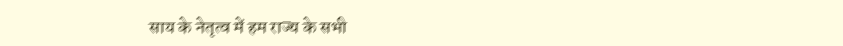साय के नेतृत्व में हम राज्य के सभी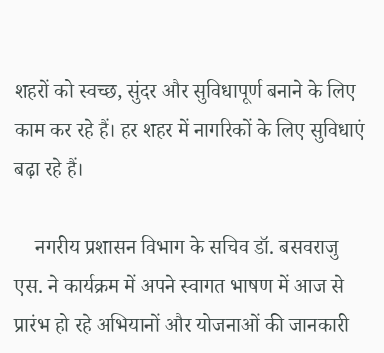शहरों को स्वच्छ, सुंदर और सुविधापूर्ण बनाने के लिए काम कर रहे हैं। हर शहर में नागरिकों के लिए सुविधाएं बढ़ा रहे हैं।

    नगरीय प्रशासन विभाग के सचिव डॉ. बसवराजु एस. ने कार्यक्रम में अपने स्वागत भाषण में आज से प्रारंभ हो रहे अभियानों और योजनाओं की जानकारी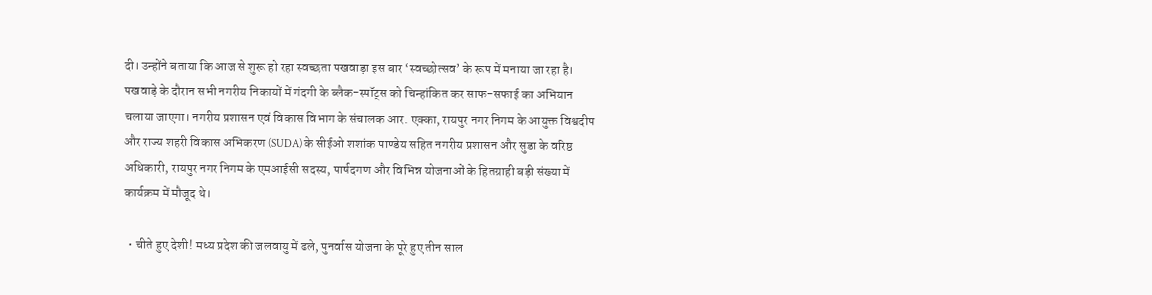दी। उन्होंने बताया कि आज से शुरू हो रहा स्वच्छता पखवाड़ा इस बार ‘स्वच्छोत्सव’ के रूप में मनाया जा रहा है। पखवाड़े के दौरान सभी नगरीय निकायों में गंदगी के ब्लैक-स्पॉट्स को चिन्हांकित कर साफ-सफाई का अभियान चलाया जाएगा। नगरीय प्रशासन एवं विकास विभाग के संचालक आर. एक्का, रायपुर नगर निगम के आयुक्त विश्वदीप और राज्य शहरी विकास अभिकरण (SUDA) के सीईओ शशांक पाण्डेय सहित नगरीय प्रशासन और सुडा के वरिष्ठ अधिकारी, रायपुर नगर निगम के एमआईसी सदस्य, पार्षदगण और विभिन्न योजनाओं के हितग्राही बड़ी संख्या में कार्यक्रम में मौजूद थे।

  • चीते हुए देशी! मध्य प्रदेश की जलवायु में ढले, पुनर्वास योजना के पूरे हुए तीन साल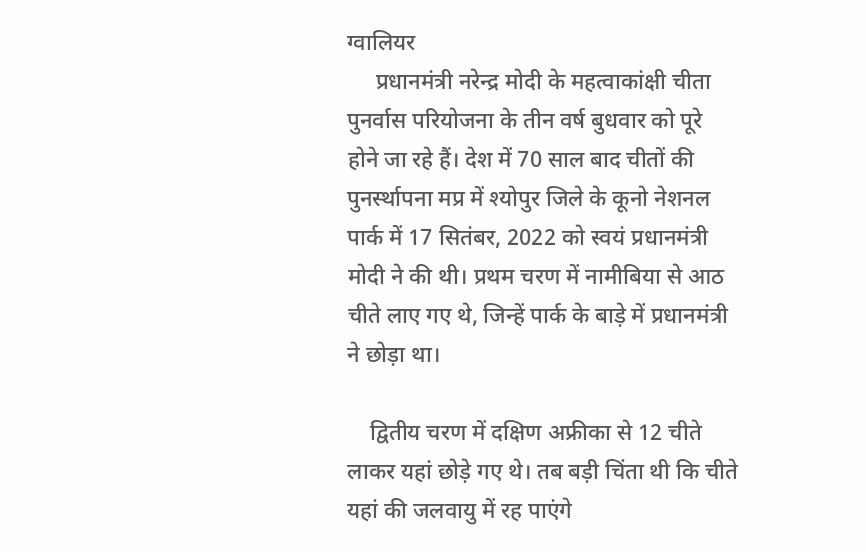ग्वालियर
     प्रधानमंत्री नरेन्द्र मोदी के महत्वाकांक्षी चीता पुनर्वास परियोजना के तीन वर्ष बुधवार को पूरे होने जा रहे हैं। देश में 70 साल बाद चीतों की पुनर्स्थापना मप्र में श्योपुर जिले के कूनो नेशनल पार्क में 17 सितंबर, 2022 को स्वयं प्रधानमंत्री मोदी ने की थी। प्रथम चरण में नामीबिया से आठ चीते लाए गए थे, जिन्हें पार्क के बाड़े में प्रधानमंत्री ने छोड़ा था।

    द्वितीय चरण में दक्षिण अफ्रीका से 12 चीते लाकर यहां छोड़े गए थे। तब बड़ी चिंता थी कि चीते यहां की जलवायु में रह पाएंगे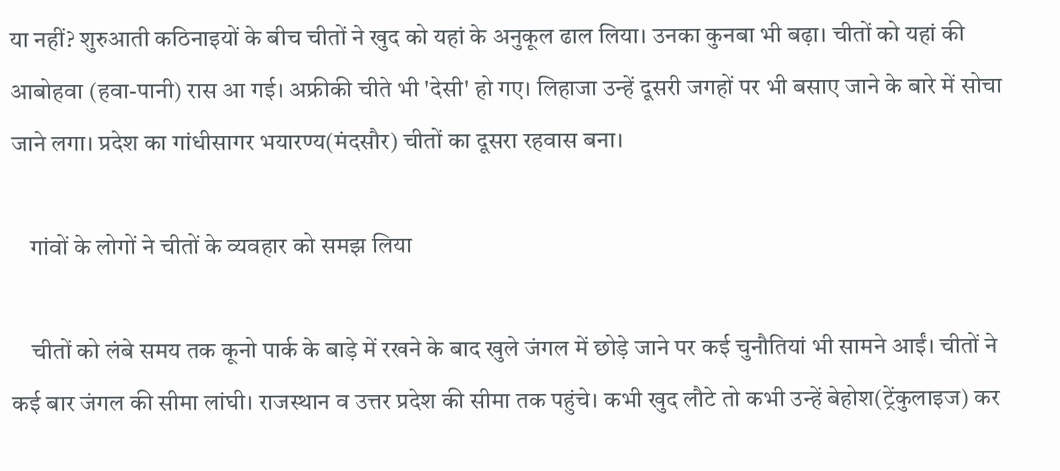या नहीं? शुरुआती कठिनाइयों के बीच चीतों ने खुद को यहां के अनुकूल ढाल लिया। उनका कुनबा भी बढ़ा। चीतों को यहां की आबोहवा (हवा-पानी) रास आ गई। अफ्रीकी चीते भी 'देसी' हो गए। लिहाजा उन्हें दूसरी जगहों पर भी बसाए जाने के बारे में सोचा जाने लगा। प्रदेश का गांधीसागर भयारण्य(मंदसौर) चीतों का दूसरा रहवास बना।

    गांवों के लोगों ने चीतों के व्यवहार को समझ लिया

    चीतों को लंबे समय तक कूनो पार्क के बाड़े में रखने के बाद खुले जंगल में छोड़े जाने पर कई चुनौतियां भी सामने आईं। चीतों ने कई बार जंगल की सीमा लांघी। राजस्थान व उत्तर प्रदेश की सीमा तक पहुंचे। कभी खुद लौटे तो कभी उन्हें बेहोश(ट्रेंकुलाइज) कर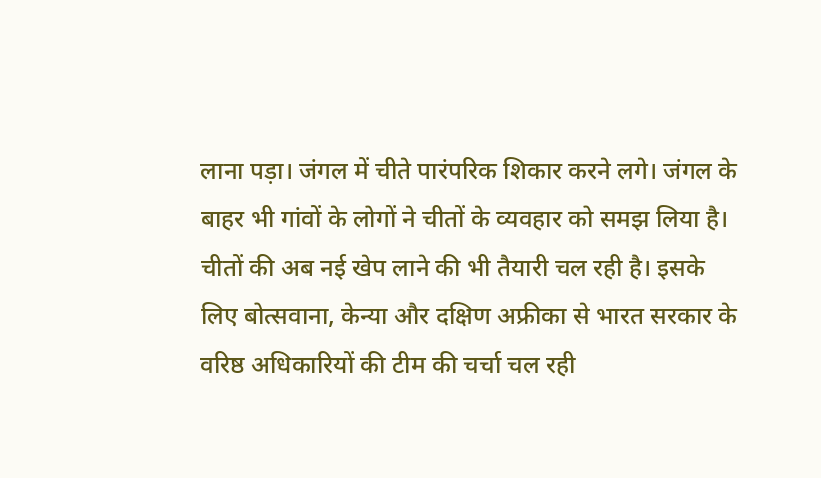लाना पड़ा। जंगल में चीते पारंपरिक शिकार करने लगे। जंगल के बाहर भी गांवों के लोगों ने चीतों के व्यवहार को समझ लिया है। चीतों की अब नई खेप लाने की भी तैयारी चल रही है। इसके लिए बोत्सवाना, केन्या और दक्षिण अफ्रीका से भारत सरकार के वरिष्ठ अधिकारियों की टीम की चर्चा चल रही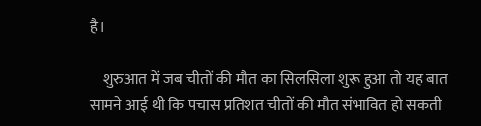है।

    शुरुआत में जब चीतों की मौत का सिलसिला शुरू हुआ तो यह बात सामने आई थी कि पचास प्रतिशत चीतों की मौत संभावित हो सकती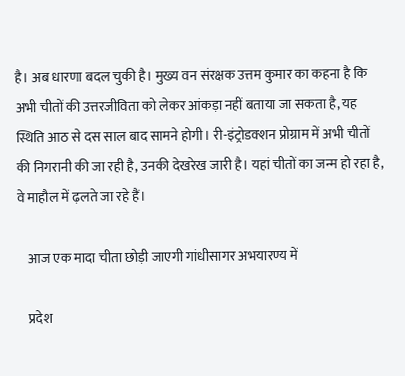है। अब धारणा बदल चुकी है। मुख्य वन संरक्षक उत्तम कुमार का कहना है कि अभी चीतों की उत्तरजीविता को लेकर आंकड़ा नहीं बताया जा सकता है, यह स्थिति आठ से दस साल बाद सामने होगी। री-इंट्रोडक्शन प्रोग्राम में अभी चीतों की निगरानी की जा रही है, उनकी देखरेख जारी है। यहां चीतों का जन्म हो रहा है, वे माहौल में ढ़लते जा रहे हैं।

    आज एक मादा चीता छोड़ी जाएगी गांधीसागर अभयारण्य में

    प्रदेश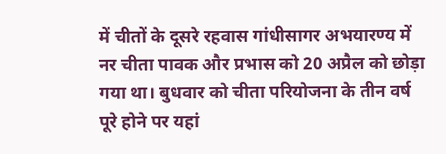में चीतों के दूसरे रहवास गांधीसागर अभयारण्य में नर चीता पावक और प्रभास को 20 अप्रैल को छोड़ा गया था। बुधवार को चीता परियोजना के तीन वर्ष पूरे होने पर यहां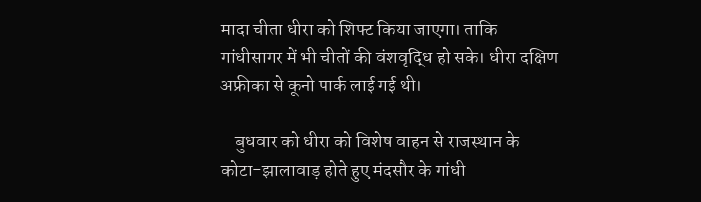मादा चीता धीरा को शिफ्ट किया जाएगा। ताकि गांधीसागर में भी चीतों की वंशवृद्धि हो सके। धीरा दक्षिण अफ्रीका से कूनो पार्क लाई गई थी।

    बुधवार को धीरा को विशेष वाहन से राजस्थान के कोटा-झालावाड़ होते हुए मंदसौर के गांधी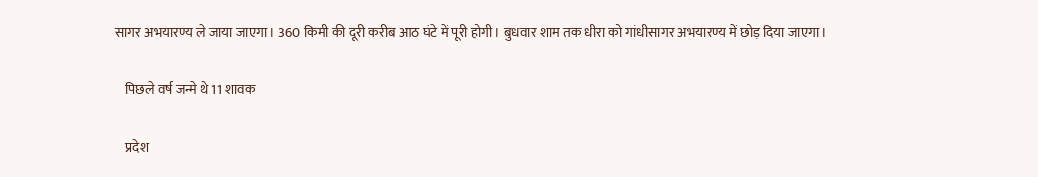सागर अभयारण्य ले जाया जाएगा। 360 किमी की दूरी करीब आठ घंटे में पूरी होगी। बुधवार शाम तक धीरा को गांधीसागर अभयारण्य में छोड़ दिया जाएगा।

    पिछले वर्ष जन्मे थे 11 शावक

    प्रदेश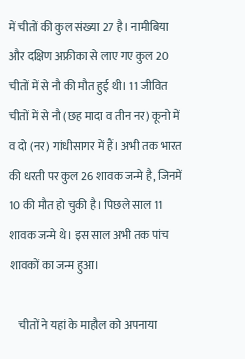में चीतों की कुल संख्या 27 है। नामीबिया और दक्षिण अफ्रीका से लाए गए कुल 20 चीतों में से नौ की मौत हुई थी। 11 जीवित चीतों में से नौ (छह मादा व तीन नर) कूनो में व दो (नर) गांधीसागर में हैं। अभी तक भारत की धरती पर कुल 26 शावक जन्मे है, जिनमें 10 की मौत हो चुकी है। पिछले साल 11 शावक जन्मे थे। इस साल अभी तक पांच शावकों का जन्म हुआ।

    चीतों ने यहां के माहौल को अपनाया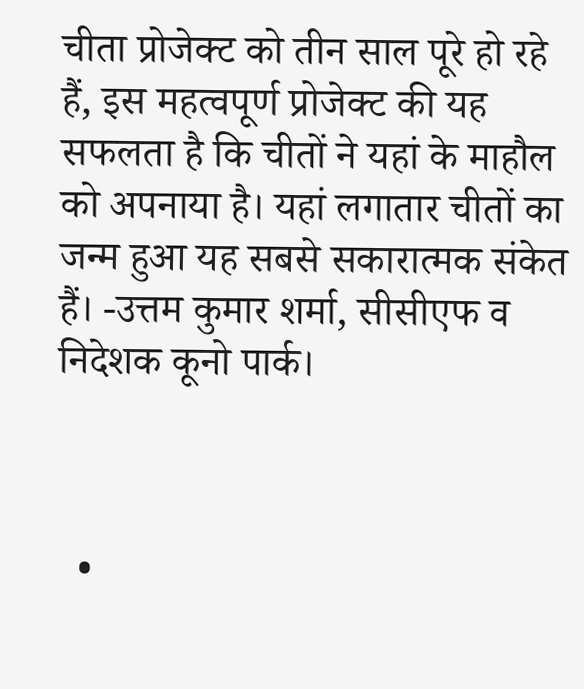चीता प्रोजेक्ट को तीन साल पूरे हो रहे हैं, इस महत्वपूर्ण प्रोजेक्ट की यह सफलता है कि चीतों ने यहां के माहौल को अपनाया है। यहां लगातार चीतों का जन्म हुआ यह सबसे सकारात्मक संकेत हैं। -उत्तम कुमार शर्मा, सीसीएफ व निदेशक कूनो पार्क।



  •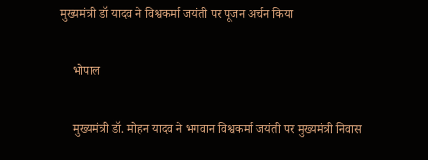मुख्यमंत्री डॉ यादव ने विश्वकर्मा जयंती पर पूजन अर्चन किया

    भोपाल

    मुख्यमंत्री डॉ. मोहन यादव ने भगवान विश्वकर्मा जयंती पर मुख्यमंत्री निवास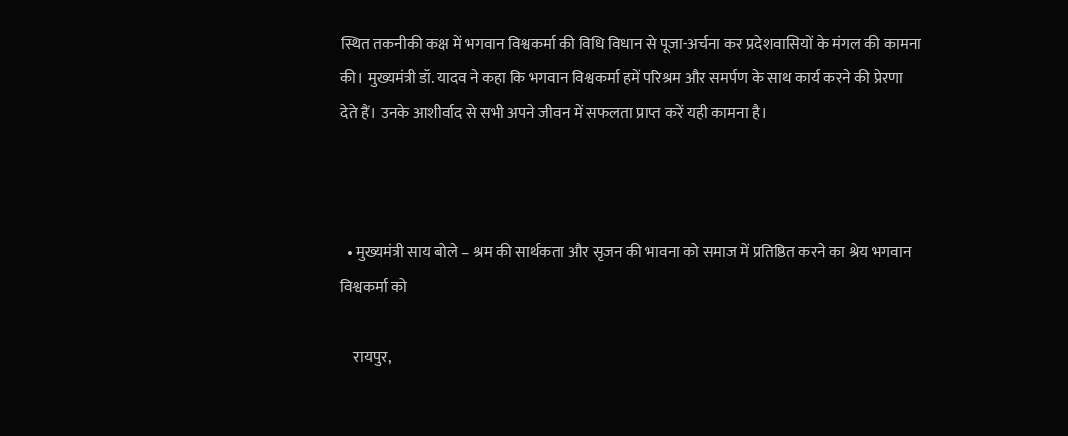स्थित तकनीकी कक्ष में भगवान विश्वकर्मा की विधि विधान से पूजा-अर्चना कर प्रदेशवासियों के मंगल की कामना की। मुख्यमंत्री डॉ. यादव ने कहा कि भगवान विश्वकर्मा हमें परिश्रम और समर्पण के साथ कार्य करने की प्रेरणा देते हैं। उनके आशीर्वाद से सभी अपने जीवन में सफलता प्राप्त करें यही कामना है।



  • मुख्यमंत्री साय बोले – श्रम की सार्थकता और सृजन की भावना को समाज में प्रतिष्ठित करने का श्रेय भगवान विश्वकर्मा को

    रायपुर,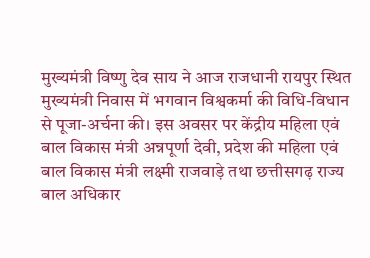मुख्यमंत्री विष्णु देव साय ने आज राजधानी रायपुर स्थित मुख्यमंत्री निवास में भगवान विश्वकर्मा की विधि-विधान से पूजा-अर्चना की। इस अवसर पर केंद्रीय महिला एवं बाल विकास मंत्री अन्नपूर्णा देवी, प्रदेश की महिला एवं बाल विकास मंत्री लक्ष्मी राजवाड़े तथा छत्तीसगढ़ राज्य बाल अधिकार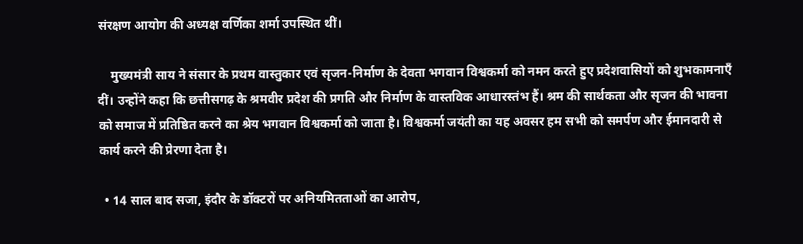संरक्षण आयोग की अध्यक्ष वर्णिका शर्मा उपस्थित थीं।

    मुख्यमंत्री साय ने संसार के प्रथम वास्तुकार एवं सृजन-निर्माण के देवता भगवान विश्वकर्मा को नमन करते हुए प्रदेशवासियों को शुभकामनाएँ दीं। उन्होंने कहा कि छत्तीसगढ़ के श्रमवीर प्रदेश की प्रगति और निर्माण के वास्तविक आधारस्तंभ हैं। श्रम की सार्थकता और सृजन की भावना को समाज में प्रतिष्ठित करने का श्रेय भगवान विश्वकर्मा को जाता है। विश्वकर्मा जयंती का यह अवसर हम सभी को समर्पण और ईमानदारी से कार्य करने की प्रेरणा देता है।

  • 14 साल बाद सजा, इंदौर के डॉक्टरों पर अनियमितताओं का आरोप,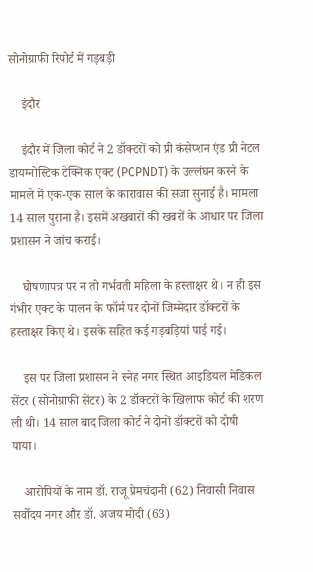सोनोग्राफी रिपोर्ट में गड़बड़ी

    इंदौर

    इंदौर में जिला कोर्ट ने 2 डॉक्टरों को प्री कंसेप्शन एंड प्री नेटल डायग्नोस्टिक टेक्निक एक्ट (PCPNDT) के उल्लंघन करने के मामले में एक-एक साल के कारावास की सजा सुनाई है। मामला 14 साल पुराना है। इसमें अखबारों की खबरों के आधार पर जिला प्रशासन ने जांच कराई।

    घोषणापत्र पर न तो गर्भवती महिला के हस्ताक्षर थे। न ही इस गंभीर एक्ट के पालन के फॉर्म पर दोनों जिम्मेदार डॉक्टरों के हस्ताक्षर किए थे। इसके सहित कई गड़बड़ियां पाई गई।

    इस पर जिला प्रशासन ने स्नेह नगर स्थित आइडियल मेडिकल सेंटर (सोनोग्राफी सेंटर) के 2 डॉक्टरों के खिलाफ कोर्ट की शरण ली थी। 14 साल बाद जिला कोर्ट ने दोनों डॉक्टरों को दोषी पाया।

    आरोपियों के नाम डॉ. राजू प्रेमचंदानी (62) निवासी निवास सर्वोदय नगर और डॉ. अजय मोदी (63)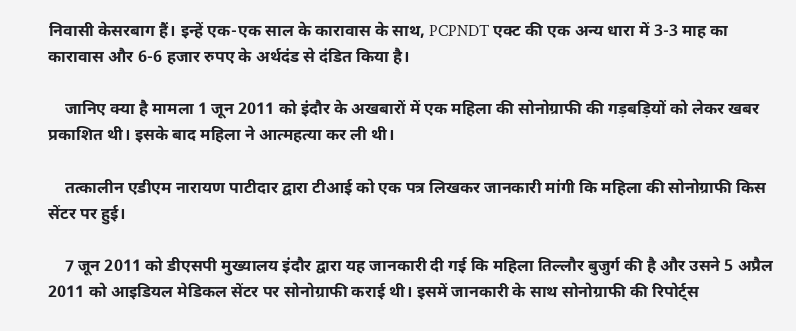निवासी केसरबाग हैं। इन्हें एक-एक साल के कारावास के साथ, PCPNDT एक्ट की एक अन्य धारा में 3-3 माह का कारावास और 6-6 हजार रुपए के अर्थदंड से दंडित किया है।

    जानिए क्या है मामला 1 जून 2011 को इंदौर के अखबारों में एक महिला की सोनोग्राफी की गड़बड़ियों को लेकर खबर प्रकाशित थी। इसके बाद महिला ने आत्महत्या कर ली थी।

    तत्कालीन एडीएम नारायण पाटीदार द्वारा टीआई को एक पत्र लिखकर जानकारी मांगी कि महिला की सोनोग्राफी किस सेंटर पर हुई।

    7 जून 2011 को डीएसपी मुख्यालय इंदौर द्वारा यह जानकारी दी गई कि महिला तिल्लौर बुजुर्ग की है और उसने 5 अप्रैल 2011 को आइडियल मेडिकल सेंटर पर सोनोग्राफी कराई थी। इसमें जानकारी के साथ सोनोग्राफी की रिपोर्ट्स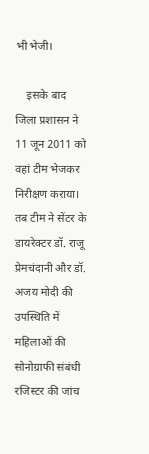भी भेजी।

    इसके बाद जिला प्रशासन ने 11 जून 2011 को वहां टीम भेजकर निरीक्षण कराया। तब टीम ने सेंटर के डायरेक्टर डॉ. राजू प्रेमचंदानी और डॉ. अजय मोदी की उपस्थिति में महिलाओं की सोनोग्राफी संबंधी रजिस्टर की जांच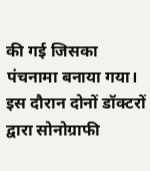की गई जिसका पंचनामा बनाया गया। इस दौरान दोनों डॉक्टरों द्वारा सोनोग्राफी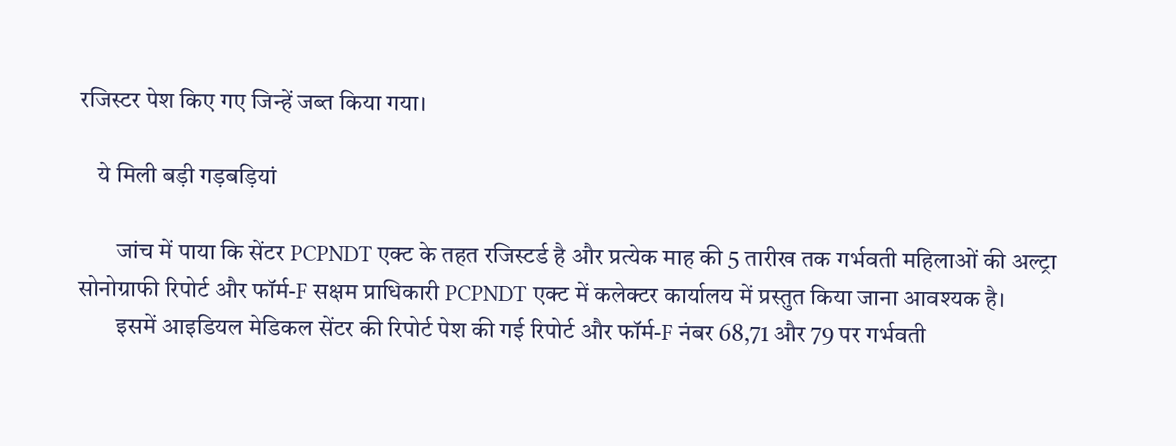रजिस्टर पेश किए गए जिन्हें जब्त किया गया।

    ये मिली बड़ी गड़बड़ियां

        जांच में पाया कि सेंटर PCPNDT एक्ट के तहत रजिस्टर्ड है और प्रत्येक माह की 5 तारीख तक गर्भवती महिलाओं की अल्ट्रा सोनोग्राफी रिपोर्ट और फॉर्म-F सक्षम प्राधिकारी PCPNDT एक्ट में कलेक्टर कार्यालय में प्रस्तुत किया जाना आवश्यक है।
        इसमें आइडियल मेडिकल सेंटर की रिपोर्ट पेश की गई रिपोर्ट और फॉर्म-F नंबर 68,71 और 79 पर गर्भवती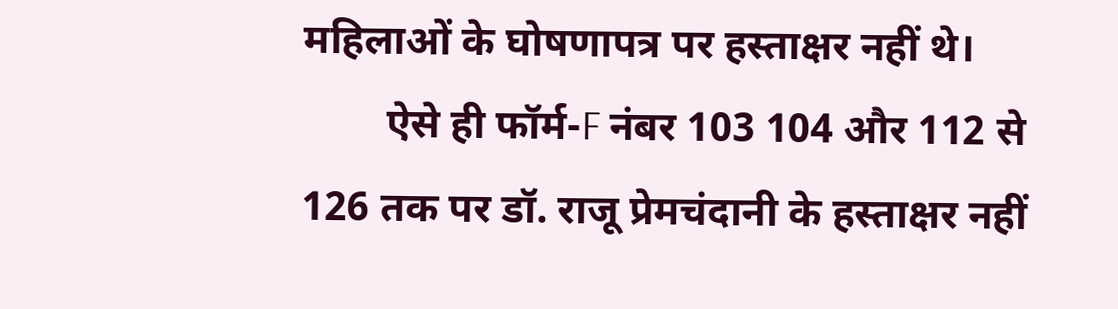महिलाओं के घोषणापत्र पर हस्ताक्षर नहीं थे।
        ऐसे ही फॉर्म-F नंबर 103 104 और 112 से 126 तक पर डॉ. राजू प्रेमचंदानी के हस्ताक्षर नहीं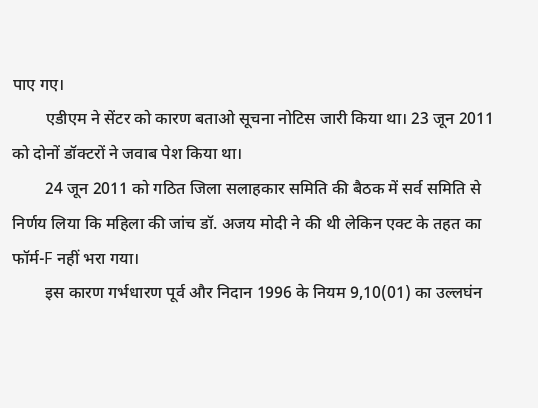पाए गए।
        एडीएम ने सेंटर को कारण बताओ सूचना नोटिस जारी किया था। 23 जून 2011 को दोनों डॉक्टरों ने जवाब पेश किया था।
        24 जून 2011 को गठित जिला सलाहकार समिति की बैठक में सर्व समिति से निर्णय लिया कि महिला की जांच डॉ. अजय मोदी ने की थी लेकिन एक्ट के तहत का फॉर्म-F नहीं भरा गया।
        इस कारण गर्भधारण पूर्व और निदान 1996 के नियम 9,10(01) का उल्‍लघंन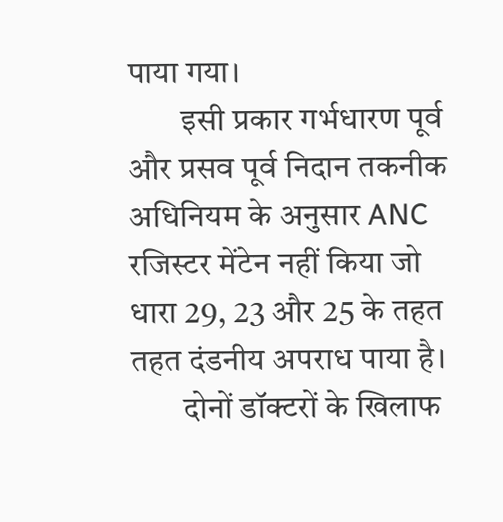पाया गया।
        इसी प्रकार गर्भधारण पूर्व और प्रसव पूर्व निदान तकनीक अधिनियम के अनुसार ANC रजिस्टर मेंटेन नहीं किया जो धारा 29, 23 और 25 के तहत तहत दंडनीय अपराध पाया है।
        दोनों डॉक्टरों के खिलाफ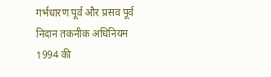गर्भधारण पूर्व और प्रसव पूर्व निदान तकनीक अधिनियम 1994 की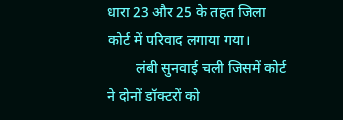धारा 23 और 25 के तहत जिला कोर्ट में परिवाद लगाया गया।
        लंबी सुनवाई चली जिसमें कोर्ट ने दोनों डॉक्टरों को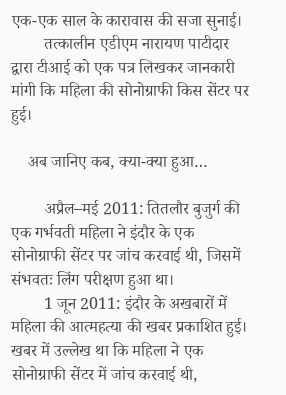एक-एक साल के कारावास की सजा सुनाई।
        तत्कालीन एडीएम नारायण पाटीदार द्वारा टीआई को एक पत्र लिखकर जानकारी मांगी कि महिला की सोनोग्राफी किस सेंटर पर हुई।

    अब जानिए कब, क्या-क्या हुआ…

        अप्रैल–मई 2011: तितलौर बुजुर्ग की एक गर्भवती महिला ने इंदौर के एक सोनोग्राफी सेंटर पर जांच करवाई थी, जिसमें संभवतः लिंग परीक्षण हुआ था।
        1 जून 2011: इंदौर के अखबारों में महिला की आत्महत्या की खबर प्रकाशित हुई। खबर में उल्लेख था कि महिला ने एक सोनोग्राफी सेंटर में जांच करवाई थी,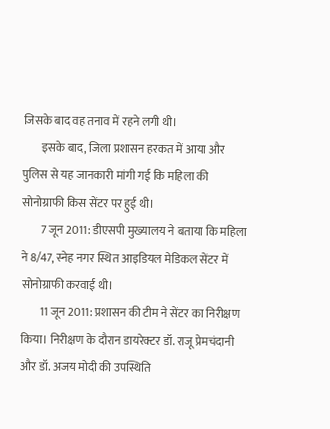जिसके बाद वह तनाव में रहने लगी थी।
        इसके बाद, जिला प्रशासन हरकत में आया और पुलिस से यह जानकारी मांगी गई कि महिला की सोनोग्राफी किस सेंटर पर हुई थी।
        7 जून 2011: डीएसपी मुख्यालय ने बताया कि महिला ने 8/47, स्नेह नगर स्थित आइडियल मेडिकल सेंटर में सोनोग्राफी करवाई थी।
        11 जून 2011: प्रशासन की टीम ने सेंटर का निरीक्षण किया। निरीक्षण के दौरान डायरेक्टर डॉ. राजू प्रेमचंदानी और डॉ. अजय मोदी की उपस्थिति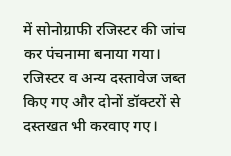में सोनोग्राफी रजिस्टर की जांच कर पंचनामा बनाया गया। रजिस्टर व अन्य दस्तावेज जब्त किए गए और दोनों डॉक्टरों से दस्तखत भी करवाए गए।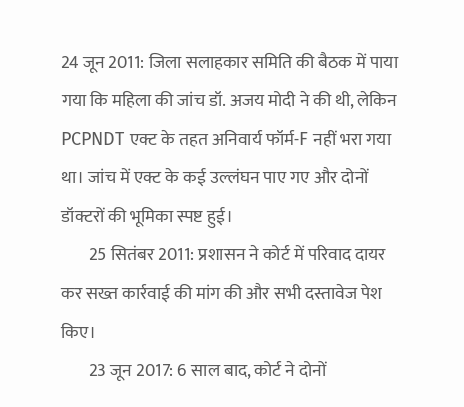24 जून 2011: जिला सलाहकार समिति की बैठक में पाया गया कि महिला की जांच डॉ. अजय मोदी ने की थी, लेकिन PCPNDT एक्ट के तहत अनिवार्य फॉर्म-F नहीं भरा गया था। जांच में एक्ट के कई उल्लंघन पाए गए और दोनों डॉक्टरों की भूमिका स्पष्ट हुई।
        25 सितंबर 2011: प्रशासन ने कोर्ट में परिवाद दायर कर सख्त कार्रवाई की मांग की और सभी दस्तावेज पेश किए।
        23 जून 2017: 6 साल बाद, कोर्ट ने दोनों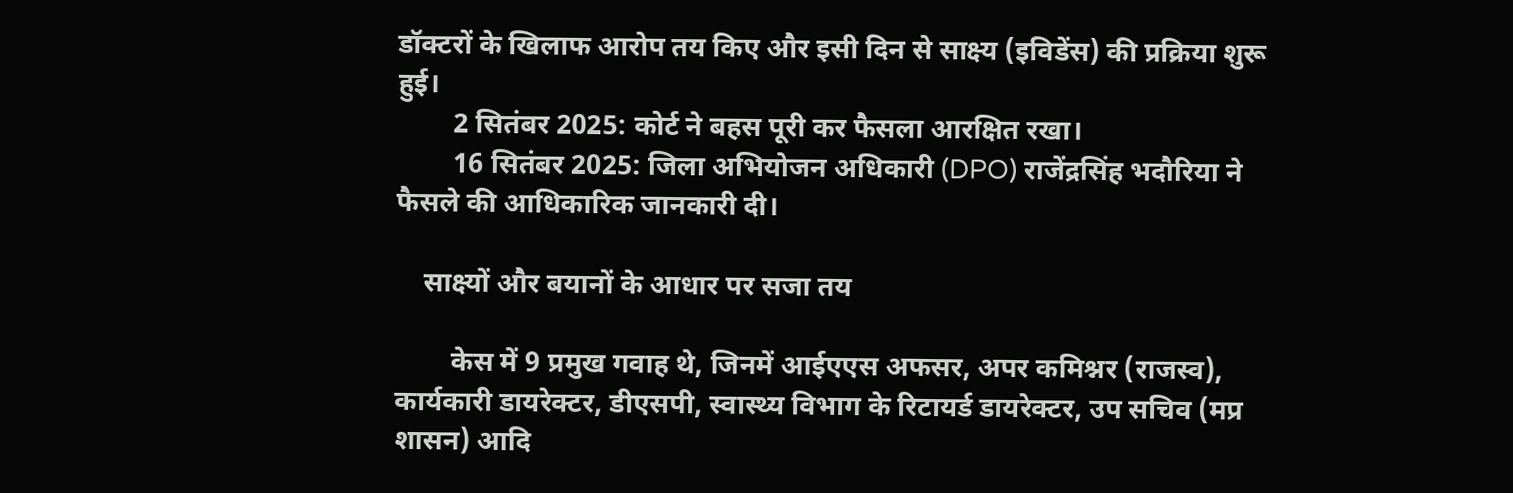डॉक्टरों के खिलाफ आरोप तय किए और इसी दिन से साक्ष्य (इविडेंस) की प्रक्रिया शुरू हुई।
        2 सितंबर 2025: कोर्ट ने बहस पूरी कर फैसला आरक्षित रखा।
        16 सितंबर 2025: जिला अभियोजन अधिकारी (DPO) राजेंद्रसिंह भदौरिया ने फैसले की आधिकारिक जानकारी दी।

    साक्ष्यों और बयानों के आधार पर सजा तय

        केस में 9 प्रमुख गवाह थे, जिनमें आईएएस अफसर, अपर कमिश्नर (राजस्व), कार्यकारी डायरेक्टर, डीएसपी, स्वास्थ्य विभाग के रिटायर्ड डायरेक्टर, उप सचिव (मप्र शासन) आदि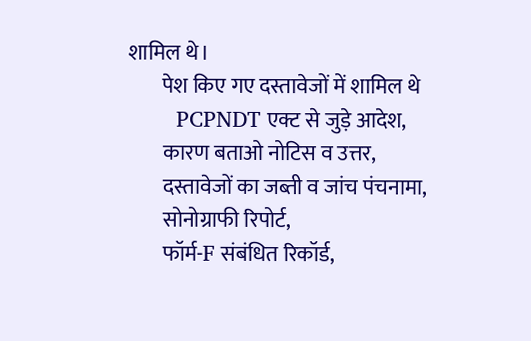शामिल थे।
        पेश किए गए दस्तावेजों में शामिल थे
        PCPNDT एक्ट से जुड़े आदेश,
        कारण बताओ नोटिस व उत्तर,
        दस्तावेजों का जब्ती व जांच पंचनामा,
        सोनोग्राफी रिपोर्ट,
        फॉर्म-F संबंधित रिकॉर्ड,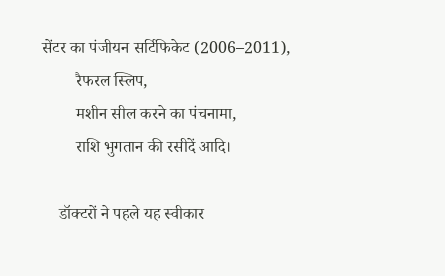सेंटर का पंजीयन सर्टिफिकेट (2006–2011),
        रैफरल स्लिप,
        मशीन सील करने का पंचनामा,
        राशि भुगतान की रसीदें आदि।

    डॉक्टरों ने पहले यह स्वीकार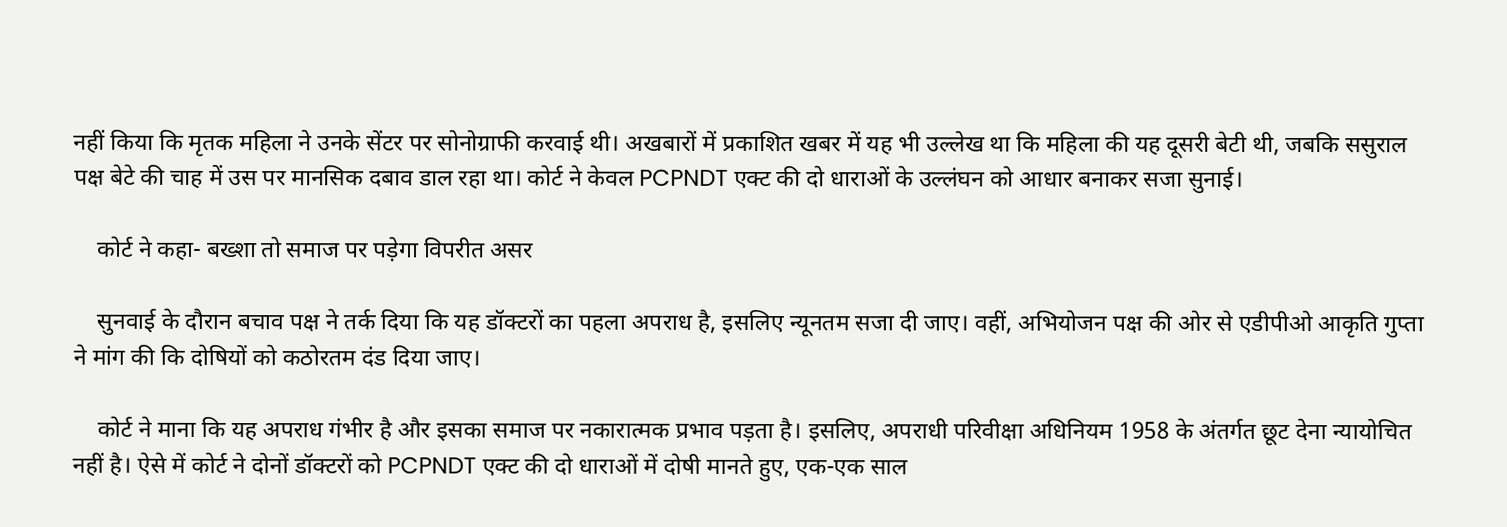नहीं किया कि मृतक महिला ने उनके सेंटर पर सोनोग्राफी करवाई थी। अखबारों में प्रकाशित खबर में यह भी उल्लेख था कि महिला की यह दूसरी बेटी थी, जबकि ससुराल पक्ष बेटे की चाह में उस पर मानसिक दबाव डाल रहा था। कोर्ट ने केवल PCPNDT एक्ट की दो धाराओं के उल्लंघन को आधार बनाकर सजा सुनाई।

    कोर्ट ने कहा- बख्शा तो समाज पर पड़ेगा विपरीत असर

    सुनवाई के दौरान बचाव पक्ष ने तर्क दिया कि यह डॉक्टरों का पहला अपराध है, इसलिए न्यूनतम सजा दी जाए। वहीं, अभियोजन पक्ष की ओर से एडीपीओ आकृति गुप्ता ने मांग की कि दोषियों को कठोरतम दंड दिया जाए।

    कोर्ट ने माना कि यह अपराध गंभीर है और इसका समाज पर नकारात्मक प्रभाव पड़ता है। इसलिए, अपराधी परिवीक्षा अधिनियम 1958 के अंतर्गत छूट देना न्यायोचित नहीं है। ऐसे में कोर्ट ने दोनों डॉक्टरों को PCPNDT एक्ट की दो धाराओं में दोषी मानते हुए, एक-एक साल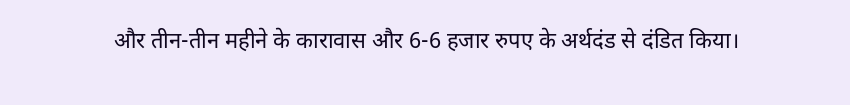और तीन-तीन महीने के कारावास और 6-6 हजार रुपए के अर्थदंड से दंडित किया।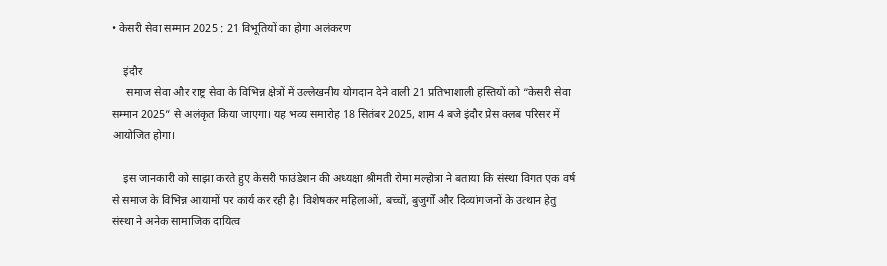• केसरी सेवा सम्मान 2025 : 21 विभूतियों का होगा अलंकरण

    इंदौर
     समाज सेवा और राष्ट्र सेवा के विभिन्न क्षेत्रों में उल्लेखनीय योगदान देने वाली 21 प्रतिभाशाली हस्तियों को “केसरी सेवा सम्मान 2025” से अलंकृत किया जाएगा। यह भव्य समारोह 18 सितंबर 2025, शाम 4 बजे इंदौर प्रेस क्लब परिसर में आयोजित होगा।

    इस जानकारी को साझा करते हुए केसरी फाउंडेशन की अध्यक्षा श्रीमती रोमा मल्होत्रा ने बताया कि संस्था विगत एक वर्ष से समाज के विभिन्न आयामों पर कार्य कर रही है। विशेषकर महिलाओं, बच्चों, बुजुर्गों और दिव्यांगजनों के उत्थान हेतु संस्था ने अनेक सामाजिक दायित्व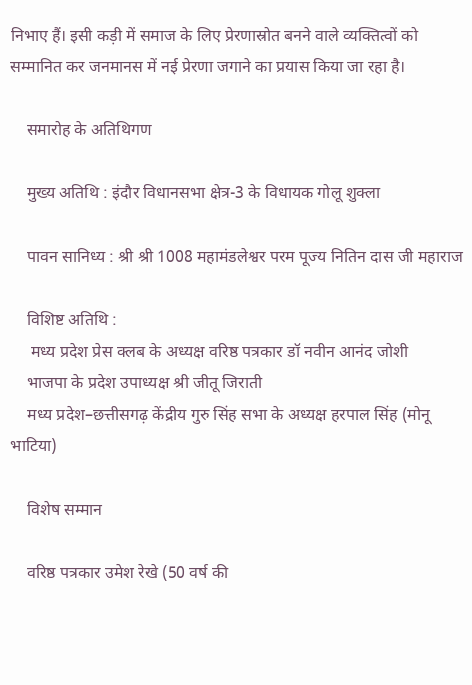निभाए हैं। इसी कड़ी में समाज के लिए प्रेरणास्रोत बनने वाले व्यक्तित्वों को सम्मानित कर जनमानस में नई प्रेरणा जगाने का प्रयास किया जा रहा है।

    समारोह के अतिथिगण

    मुख्य अतिथि : इंदौर विधानसभा क्षेत्र-3 के विधायक गोलू शुक्ला

    पावन सानिध्य : श्री श्री 1008 महामंडलेश्वर परम पूज्य नितिन दास जी महाराज

    विशिष्ट अतिथि :
     मध्य प्रदेश प्रेस क्लब के अध्यक्ष वरिष्ठ पत्रकार डॉ नवीन आनंद जोशी
    भाजपा के प्रदेश उपाध्यक्ष श्री जीतू जिराती
    मध्य प्रदेश–छत्तीसगढ़ केंद्रीय गुरु सिंह सभा के अध्यक्ष हरपाल सिंह (मोनू भाटिया)

    विशेष सम्मान

    वरिष्ठ पत्रकार उमेश रेखे (50 वर्ष की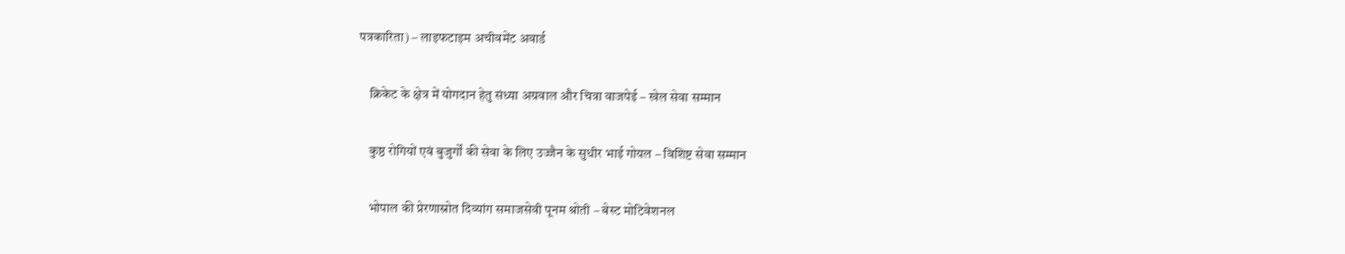पत्रकारिता) – लाइफटाइम अचीवमेंट अवार्ड

    क्रिकेट के क्षेत्र में योगदान हेतु संध्या अग्रवाल और चित्रा वाजपेई – खेल सेवा सम्मान

    कुष्ठ रोगियों एवं बुजुर्गों की सेवा के लिए उज्जैन के सुधीर भाई गोयल – विशिष्ट सेवा सम्मान

    भोपाल की प्रेरणास्रोत दिव्यांग समाजसेवी पूनम श्रोती – बेस्ट मोटिवेशनल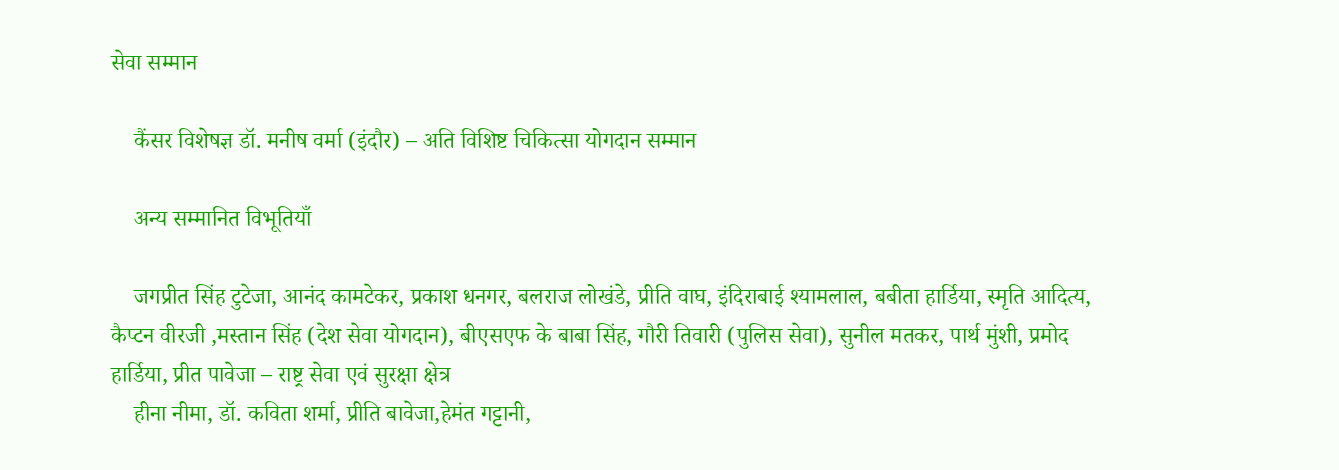सेवा सम्मान

    कैंसर विशेषज्ञ डॉ. मनीष वर्मा (इंदौर) – अति विशिष्ट चिकित्सा योगदान सम्मान

    अन्य सम्मानित विभूतियाँ

    जगप्रीत सिंह टुटेजा, आनंद कामटेकर, प्रकाश धनगर, बलराज लोखंडे, प्रीति वाघ, इंदिराबाई श्यामलाल, बबीता हार्डिया, स्मृति आदित्य, कैप्टन वीरजी ,मस्तान सिंह (देश सेवा योगदान), बीएसएफ के बाबा सिंह, गौरी तिवारी (पुलिस सेवा), सुनील मतकर, पार्थ मुंशी, प्रमोद हार्डिया, प्रीत पावेजा – राष्ट्र सेवा एवं सुरक्षा क्षेत्र
    हीना नीमा, डॉ. कविता शर्मा, प्रीति बावेजा,हेमंत गट्टानी,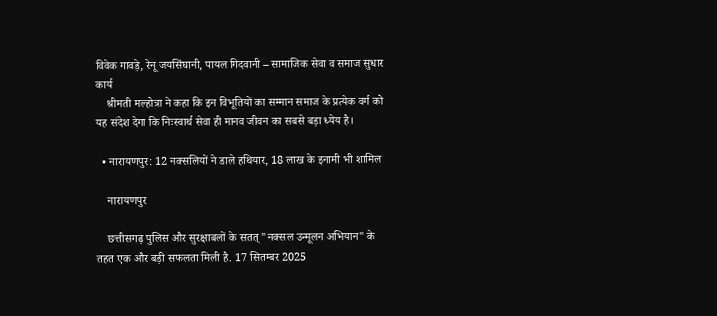विवेक गावड़े, रेनू जयसिंघानी, पायल गिदवानी – सामाजिक सेवा व समाज सुधार कार्य
    श्रीमती मल्होत्रा ने कहा कि इन विभूतियों का सम्मान समाज के प्रत्येक वर्ग को यह संदेश देगा कि निःस्वार्थ सेवा ही मानव जीवन का सबसे बड़ा ध्येय है।

  • नारायणपुर: 12 नक्सलियों ने डाले हथियार, 18 लाख के इनामी भी शामिल

    नारायणपुर

    छत्तीसगढ़ पुलिस और सुरक्षाबलों के सतत् "नक्सल उन्मूलन अभियान" के तहत एक और बड़ी सफलता मिली है. 17 सितम्बर 2025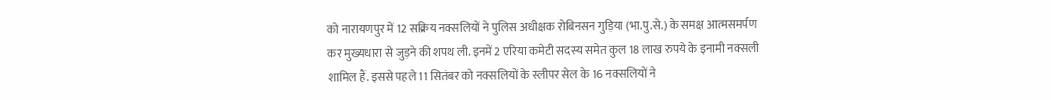को नारायणपुर में 12 सक्रिय नक्सलियों ने पुलिस अधीक्षक रोबिनसन गुड़िया (भा.पु.से.) के समक्ष आत्मसमर्पण कर मुख्यधारा से जुड़ने की शपथ ली. इनमें 2 एरिया कमेटी सदस्य समेत कुल 18 लाख रुपये के इनामी नक्सली शामिल हैं. इससे पहले 11 सितंबर को नक्सलियों के स्लीपर सेल के 16 नक्सलियों ने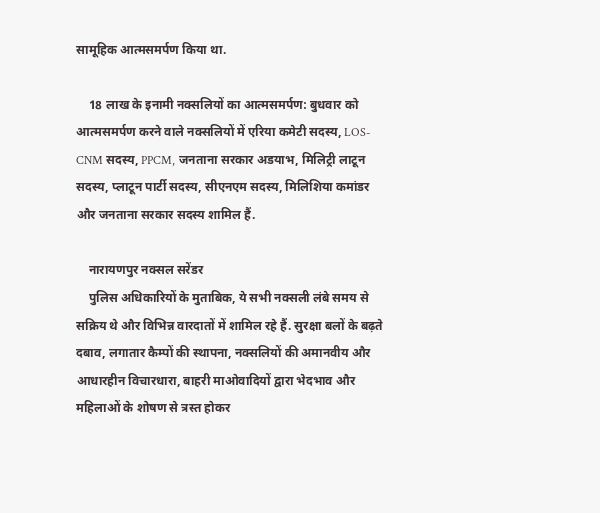सामूहिक आत्मसमर्पण किया था.

    18 लाख के इनामी नक्सलियों का आत्मसमर्पण: बुधवार को आत्मसमर्पण करने वाले नक्सलियों में एरिया कमेटी सदस्य, LOS-CNM सदस्य, PPCM, जनताना सरकार अडयाभ, मिलिट्री लाटून सदस्य, प्लाटून पार्टी सदस्य, सीएनएम सदस्य, मिलिशिया कमांडर और जनताना सरकार सदस्य शामिल हैं.

    नारायणपुर नक्सल सरेंडर
    पुलिस अधिकारियों के मुताबिक, ये सभी नक्सली लंबे समय से सक्रिय थे और विभिन्न वारदातों में शामिल रहे हैं. सुरक्षा बलों के बढ़ते दबाव, लगातार कैम्पों की स्थापना, नक्सलियों की अमानवीय और आधारहीन विचारधारा, बाहरी माओवादियों द्वारा भेदभाव और महिलाओं के शोषण से त्रस्त होकर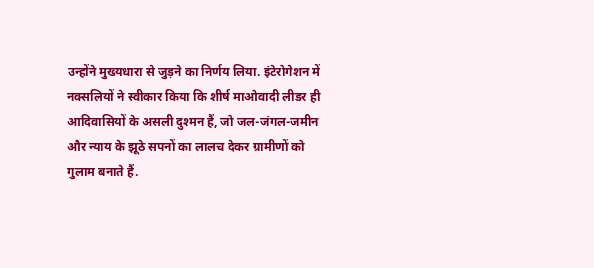उन्होंने मुख्यधारा से जुड़ने का निर्णय लिया. इंटेरोगेशन में नक्सलियों ने स्वीकार किया कि शीर्ष माओवादी लीडर ही आदिवासियों के असली दुश्मन हैं, जो जल-जंगल-जमीन और न्याय के झूठे सपनों का लालच देकर ग्रामीणों को गुलाम बनाते हैं.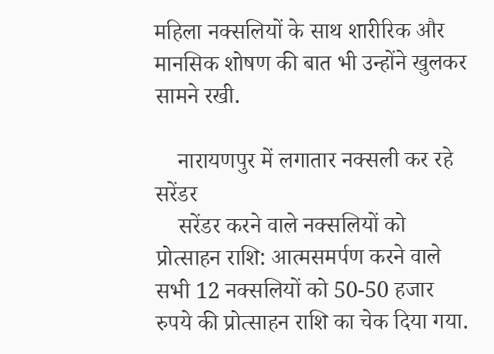महिला नक्सलियों के साथ शारीरिक और मानसिक शोषण की बात भी उन्होंने खुलकर सामने रखी.

    नारायणपुर में लगातार नक्सली कर रहे सरेंडर
    सरेंडर करने वाले नक्सलियों को प्रोत्साहन राशि: आत्मसमर्पण करने वाले सभी 12 नक्सलियों को 50-50 हजार रुपये की प्रोत्साहन राशि का चेक दिया गया.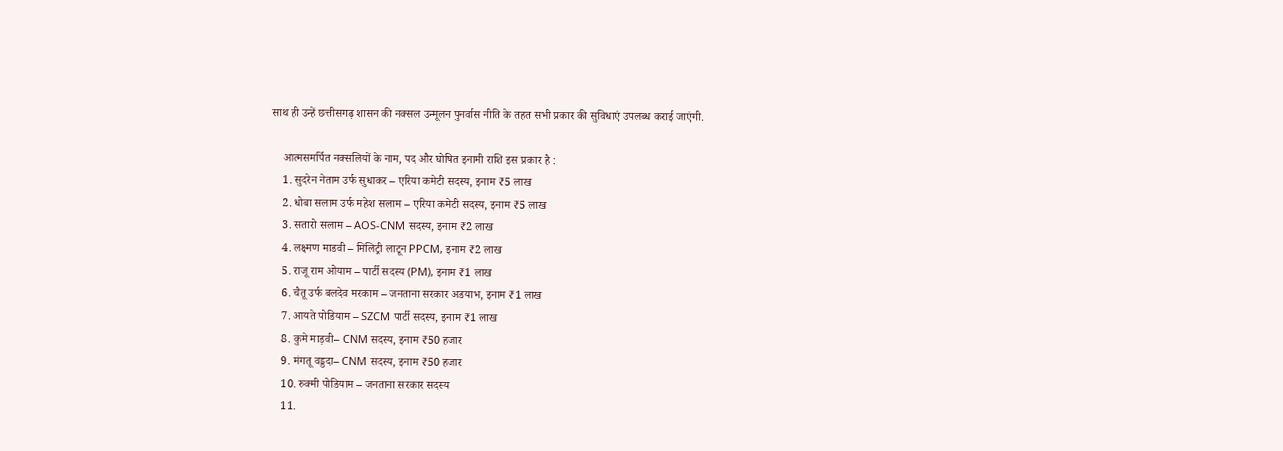साथ ही उन्हें छत्तीसगढ़ शासन की नक्सल उन्मूलन पुनर्वास नीति के तहत सभी प्रकार की सुविधाएं उपलब्ध कराई जाएंगी.

    आत्मसमर्पित नक्सलियों के नाम, पद और घोषित इनामी राशि इस प्रकार है :
    1. सुदरेन नेताम उर्फ सुधाकर – एरिया कमेटी सदस्य, इनाम ₹5 लाख
    2. धोबा सलाम उर्फ महेश सलाम – एरिया कमेटी सदस्य, इनाम ₹5 लाख
    3. सतारो सलाम – AOS-CNM सदस्य, इनाम ₹2 लाख
    4. लक्ष्मण माडवी – मिलिट्री लाटून PPCM, इनाम ₹2 लाख
    5. राजू राम ओयाम – पार्टी सदस्य (PM), इनाम ₹1 लाख
    6. चैतू उर्फ बलदेव मरकाम – जनताना सरकार अडयाभ, इनाम ₹1 लाख
    7. आयते पोडियाम – SZCM पार्टी सदस्य, इनाम ₹1 लाख
    8. कुमे माड़वी– CNM सदस्य, इनाम ₹50 हजार
    9. मंगतू वड्डदा– CNM सदस्य, इनाम ₹50 हजार
    10. रुक्मी पोडियाम – जनताना सरकार सदस्य
    11.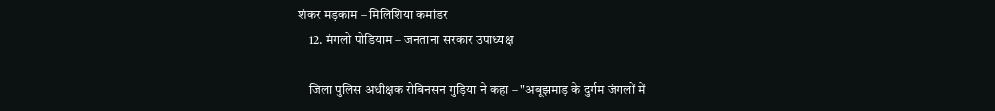शंकर मड़काम – मिलिशिया कमांडर
    12. मंगलो पोडियाम – जनताना सरकार उपाध्यक्ष

    जिला पुलिस अधीक्षक रोबिनसन गुड़िया ने कहा – "अबूझमाड़ के दुर्गम जंगलों में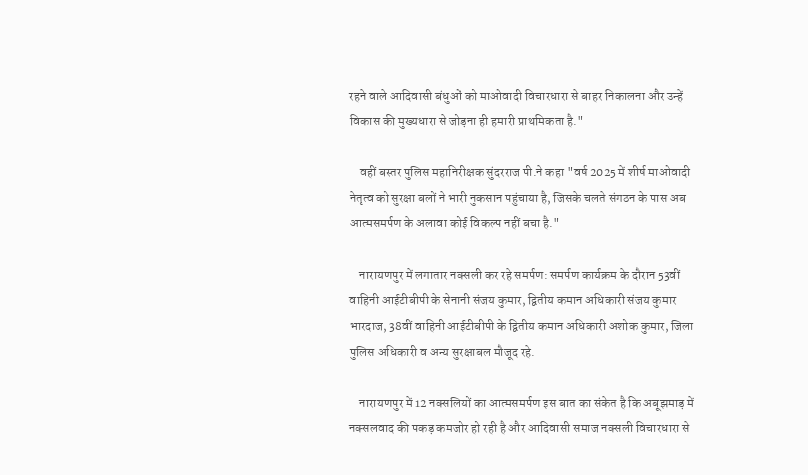रहने वाले आदिवासी बंधुओं को माओवादी विचारधारा से बाहर निकालना और उन्हें विकास की मुख्यधारा से जोड़ना ही हमारी प्राथमिकता है."

    वहीं बस्तर पुलिस महानिरीक्षक सुंदरराज पी.ने कहा "वर्ष 2025 में शीर्ष माओवादी नेतृत्व को सुरक्षा बलों ने भारी नुकसान पहुंचाया है, जिसके चलते संगठन के पास अब आत्मसमर्पण के अलावा कोई विकल्प नहीं बचा है."

    नारायणपुर में लगातार नक्सली कर रहे समर्पण: समर्पण कार्यक्रम के दौरान 53वीं वाहिनी आईटीबीपी के सेनानी संजय कुमार, द्वितीय कमान अधिकारी संजय कुमार भारदाज, 38वीं वाहिनी आईटीबीपी के द्वितीय कमान अधिकारी अशोक कुमार, जिला पुलिस अधिकारी व अन्य सुरक्षाबल मौजूद रहे.

    नारायणपुर में 12 नक्सलियों का आत्मसमर्पण इस बात का संकेत है कि अबूझमाड़ में नक्सलवाद की पकड़ कमजोर हो रही है और आदिवासी समाज नक्सली विचारधारा से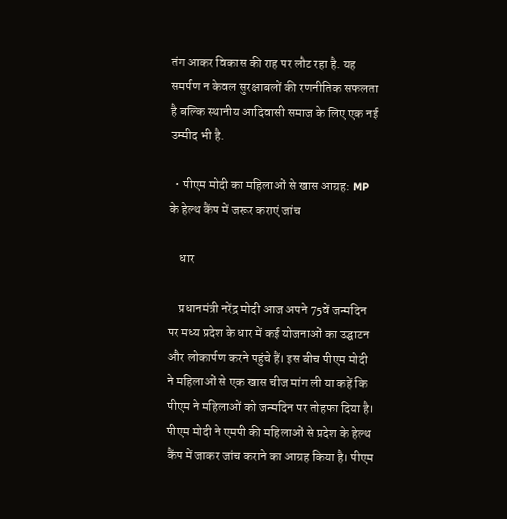तंग आकर विकास की राह पर लौट रहा है. यह समर्पण न केवल सुरक्षाबलों की रणनीतिक सफलता है बल्कि स्थानीय आदिवासी समाज के लिए एक नई उम्मीद भी है.

  • पीएम मोदी का महिलाओं से खास आग्रह: MP के हेल्थ कैंप में जरूर कराएं जांच

    धार

    प्रधानमंत्री नरेंद्र मोदी आज अपने 75वें जन्मदिन पर मध्य प्रदेश के धार में कई योजनाओं का उद्घाटन और लोकार्पण करने पहुंचे हैं। इस बीच पीएम मोदी ने महिलाओं से एक खास चीज मांग ली या कहें कि पीएम ने महिलाओं को जन्मदिन पर तोहफा दिया है। पीएम मोदी ने एमपी की महिलाओं से प्रदेश के हेल्थ कैंप में जाकर जांच कराने का आग्रह किया है। पीएम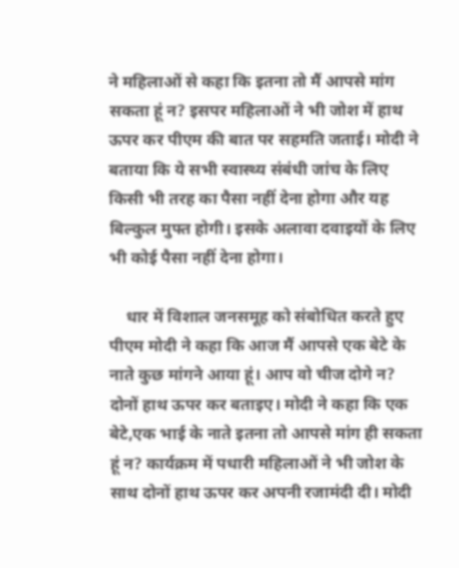ने महिलाओं से कहा कि इतना तो मैं आपसे मांग सकता हूं न? इसपर महिलाओं ने भी जोश में हाथ ऊपर कर पीएम की बात पर सहमति जताई। मोदी ने बताया कि ये सभी स्वास्थ्य संबंधी जांच के लिए किसी भी तरह का पैसा नहीं देना होगा और यह बिल्कुल मुफ्त होगी। इसके अलावा दवाइयों के लिए भी कोई पैसा नहीं देना होगा।

    धार में विशाल जनसमूह को संबोधित करते हुए पीएम मोदी ने कहा कि आज मैं आपसे एक बेटे के नाते कुछ मांगने आया हूं। आप वो चीज दोगे न? दोनों हाथ ऊपर कर बताइए। मोदी ने कहा कि एक बेटे,एक भाई के नाते इतना तो आपसे मांग ही सकता हूं न? कार्यक्रम में पधारी महिलाओं ने भी जोश के साथ दोनों हाथ ऊपर कर अपनी रजामंदी दी। मोदी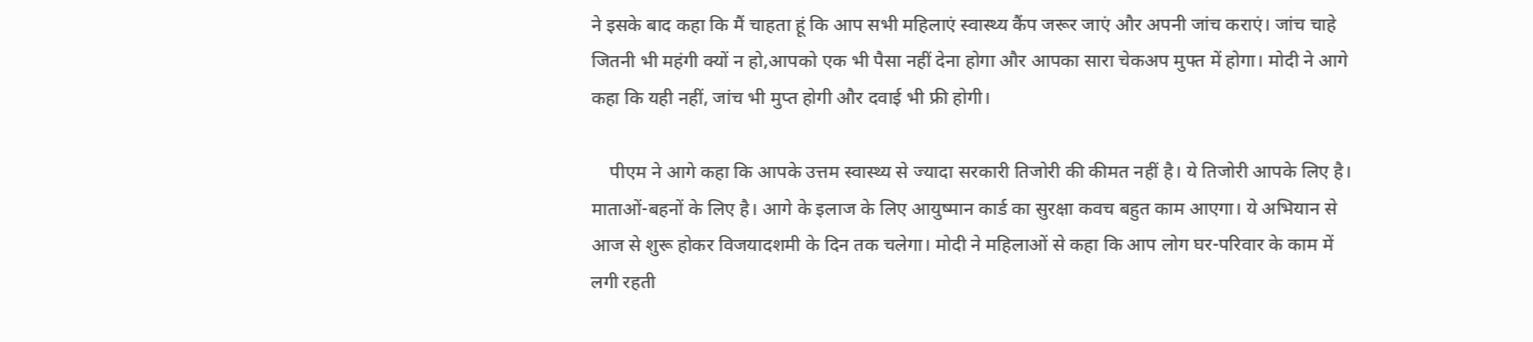ने इसके बाद कहा कि मैं चाहता हूं कि आप सभी महिलाएं स्वास्थ्य कैंप जरूर जाएं और अपनी जांच कराएं। जांच चाहे जितनी भी महंगी क्यों न हो,आपको एक भी पैसा नहीं देना होगा और आपका सारा चेकअप मुफ्त में होगा। मोदी ने आगे कहा कि यही नहीं, जांच भी मुप्त होगी और दवाई भी फ्री होगी।

    पीएम ने आगे कहा कि आपके उत्तम स्वास्थ्य से ज्यादा सरकारी तिजोरी की कीमत नहीं है। ये तिजोरी आपके लिए है। माताओं-बहनों के लिए है। आगे के इलाज के लिए आयुष्मान कार्ड का सुरक्षा कवच बहुत काम आएगा। ये अभियान से आज से शुरू होकर विजयादशमी के दिन तक चलेगा। मोदी ने महिलाओं से कहा कि आप लोग घर-परिवार के काम में लगी रहती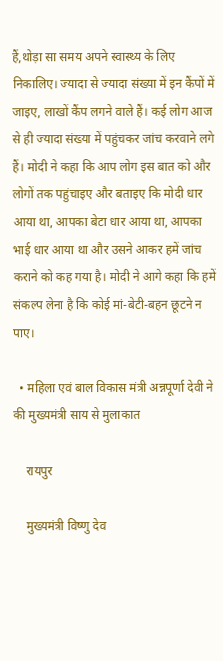हैं,थोड़ा सा समय अपने स्वास्थ्य के लिए निकालिए। ज्यादा से ज्यादा संख्या में इन कैंपों में जाइए, लाखों कैंप लगने वाले हैं। कई लोग आज से ही ज्यादा संख्या में पहुंचकर जांच करवाने लगे हैं। मोदी ने कहा कि आप लोग इस बात को और लोगों तक पहुंचाइए और बताइए कि मोदी धार आया था, आपका बेटा धार आया था, आपका भाई धार आया था और उसने आकर हमें जांच कराने को कह गया है। मोदी ने आगे कहा कि हमें संकल्प लेना है कि कोई मां-बेटी-बहन छूटने न पाए।

  • महिला एवं बाल विकास मंत्री अन्नपूर्णा देवी ने की मुख्यमंत्री साय से मुलाकात

    रायपुर

    मुख्यमंत्री विष्णु देव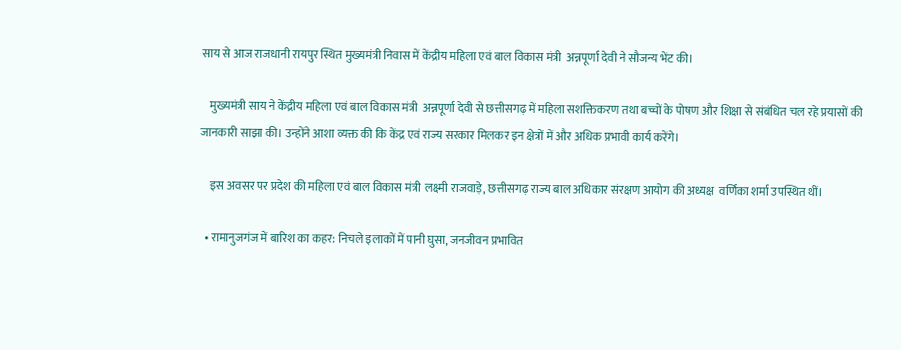साय से आज राजधानी रायपुर स्थित मुख्यमंत्री निवास में केंद्रीय महिला एवं बाल विकास मंत्री  अन्नपूर्णा देवी ने सौजन्य भेंट की।

    मुख्यमंत्री साय ने केंद्रीय महिला एवं बाल विकास मंत्री  अन्नपूर्णा देवी से छत्तीसगढ़ में महिला सशक्तिकरण तथा बच्चों के पोषण और शिक्षा से संबंधित चल रहे प्रयासों की जानकारी साझा की। उन्होंने आशा व्यक्त की कि केंद्र एवं राज्य सरकार मिलकर इन क्षेत्रों में और अधिक प्रभावी कार्य करेंगे।

    इस अवसर पर प्रदेश की महिला एवं बाल विकास मंत्री  लक्ष्मी राजवाड़े, छत्तीसगढ़ राज्य बाल अधिकार संरक्षण आयोग की अध्यक्ष  वर्णिका शर्मा उपस्थित थीं।

  • रामानुजगंज में बारिश का कहर: निचले इलाकों में पानी घुसा, जनजीवन प्रभावित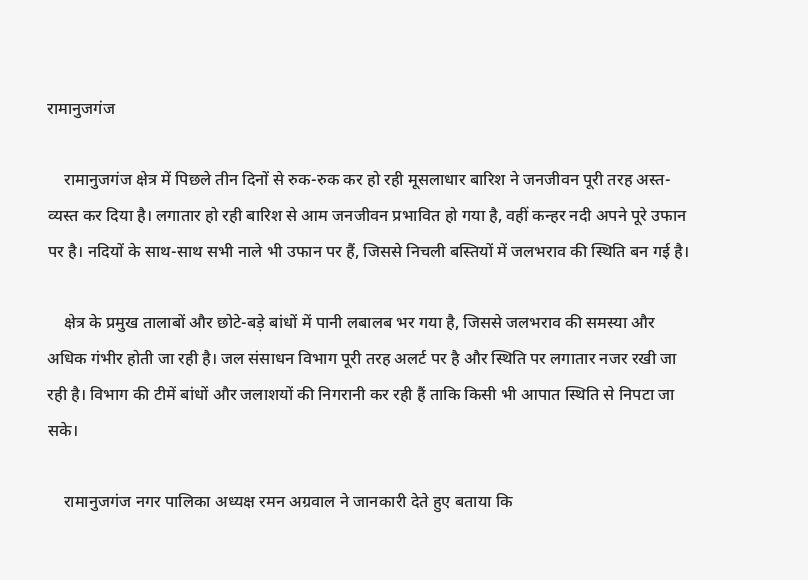रामानुजगंज

    रामानुजगंज क्षेत्र में पिछले तीन दिनों से रुक-रुक कर हो रही मूसलाधार बारिश ने जनजीवन पूरी तरह अस्त-व्यस्त कर दिया है। लगातार हो रही बारिश से आम जनजीवन प्रभावित हो गया है, वहीं कन्हर नदी अपने पूरे उफान पर है। नदियों के साथ-साथ सभी नाले भी उफान पर हैं, जिससे निचली बस्तियों में जलभराव की स्थिति बन गई है।

    क्षेत्र के प्रमुख तालाबों और छोटे-बड़े बांधों में पानी लबालब भर गया है, जिससे जलभराव की समस्या और अधिक गंभीर होती जा रही है। जल संसाधन विभाग पूरी तरह अलर्ट पर है और स्थिति पर लगातार नजर रखी जा रही है। विभाग की टीमें बांधों और जलाशयों की निगरानी कर रही हैं ताकि किसी भी आपात स्थिति से निपटा जा सके।

    रामानुजगंज नगर पालिका अध्यक्ष रमन अग्रवाल ने जानकारी देते हुए बताया कि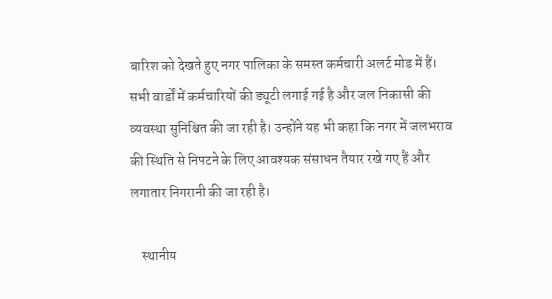बारिश को देखते हुए नगर पालिका के समस्त कर्मचारी अलर्ट मोड में हैं। सभी वार्डों में कर्मचारियों की ड्यूटी लगाई गई है और जल निकासी की व्यवस्था सुनिश्चित की जा रही है। उन्होंने यह भी कहा कि नगर में जलभराव की स्थिति से निपटने के लिए आवश्यक संसाधन तैयार रखे गए हैं और लगातार निगरानी की जा रही है।

    स्थानीय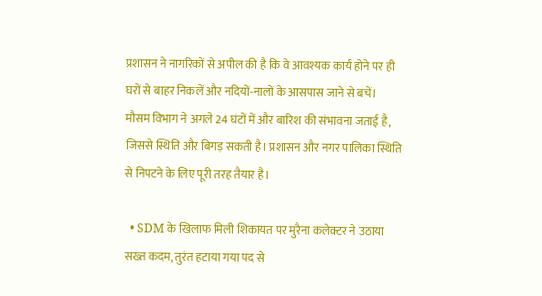प्रशासन ने नागरिकों से अपील की है कि वे आवश्यक कार्य होने पर ही घरों से बाहर निकलें और नदियों-नालों के आसपास जाने से बचें। मौसम विभाग ने अगले 24 घंटों में और बारिश की संभावना जताई है, जिससे स्थिति और बिगड़ सकती है। प्रशासन और नगर पालिका स्थिति से निपटने के लिए पूरी तरह तैयार है।

  • SDM के खिलाफ मिली शिकायत पर मुरैना कलेक्टर ने उठाया सख्त कदम, तुरंत हटाया गया पद से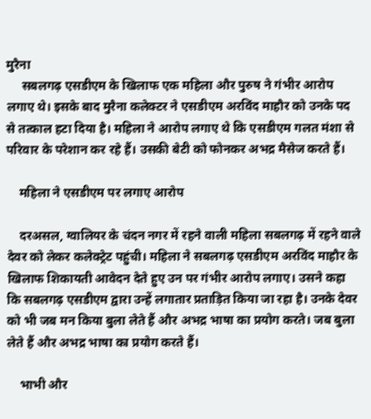मुरैना
     सबलगढ़ एसडीएम के खिलाफ एक महिला और पुरुष ने गंभीर आरोप लगाए थे। इसके बाद मुरैना कलेक्टर ने एसडीएम अरविंद माहौर को उनके पद से तत्काल हटा दिया है। महिला ने आरोप लगाए थे कि एसडीएम गलत मंशा से परिवार के परेशान कर रहे हैं। उसकी बेटी को फोनकर अभद्र मैसेज करते हैं।

    महिला ने एसडीएम पर लगाए आरोप

    दरअसल, ग्वालियर के चंदन नगर में रहने वाली महिला सबलगढ़ में रहने वाले देवर को लेकर कलेक्ट्रेट पहुंची। महिला ने सबलगढ़ एसडीएम अरविंद माहौर के खिलाफ शिकायती आवेदन देते हुए उन पर गंभीर आरोप लगाए। उसने कहा कि सबलगढ़ एसडीएम द्वारा उन्हें लगातार प्रताड़ित किया जा रहा है। उनके देवर को भी जब मन किया बुला लेते हैं और अभद्र भाषा का प्रयोग करते। जब बुला लेते हैं और अभद्र भाषा का प्रयोग करते हैं।

    भाभी और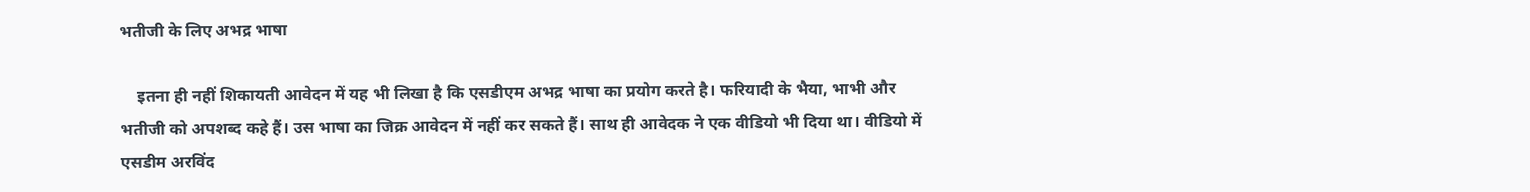भतीजी के लिए अभद्र भाषा

    इतना ही नहीं शिकायती आवेदन में यह भी लिखा है कि एसडीएम अभद्र भाषा का प्रयोग करते है। फरियादी के भैया, भाभी और भतीजी को अपशब्द कहे हैं। उस भाषा का जिक्र आवेदन में नहीं कर सकते हैं। साथ ही आवेदक ने एक वीडियो भी दिया था। वीडियो में एसडीम अरविंद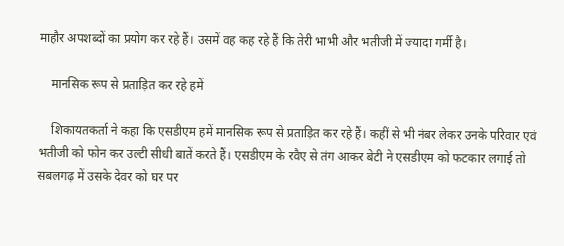माहौर अपशब्दों का प्रयोग कर रहे हैं। उसमें वह कह रहे हैं कि तेरी भाभी और भतीजी में ज्यादा गर्मी है।

    मानसिक रूप से प्रताड़ित कर रहे हमें

    शिकायतकर्ता ने कहा कि एसडीएम हमें मानसिक रूप से प्रताड़ित कर रहे हैं। कहीं से भी नंबर लेकर उनके परिवार एवं भतीजी को फोन कर उल्टी सीधी बातें करते हैं। एसडीएम के रवैए से तंग आकर बेटी ने एसडीएम को फटकार लगाई तो सबलगढ़ में उसके देवर को घर पर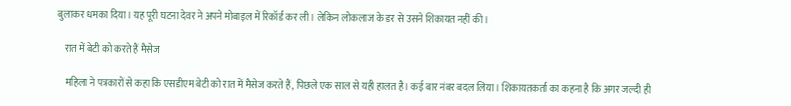बुलाकर धमका दिया। यह पूरी घटना देवर ने अपने मोबाइल में रिकॉर्ड कर ली। लेकिन लोकलाज के डर से उसने शिकायत नहीं की।

    रात में बेटी को करते हैं मैसेज

    महिला ने पत्रकारों से कहा कि एसडीएम बेटी को रात में मैसेज करते हैं, पिछले एक साल से यही हालत है। कई बार नंबर बदल लिया। शिकायतकर्ता का कहना है कि अगर जल्दी ही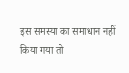इस समस्या का समाधान नहीं किया गया तो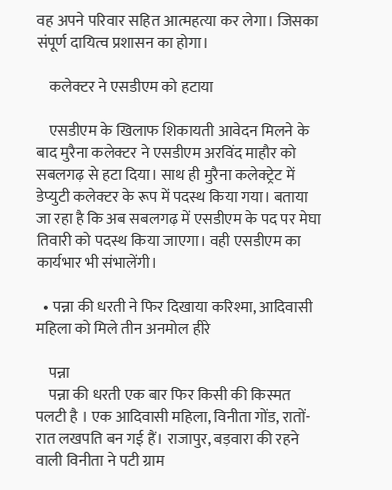वह अपने परिवार सहित आत्महत्या कर लेगा। जिसका संपूर्ण दायित्व प्रशासन का होगा।

    कलेक्टर ने एसडीएम को हटाया

    एसडीएम के खिलाफ शिकायती आवेदन मिलने के बाद मुरैना कलेक्टर ने एसडीएम अरविंद माहौर को सबलगढ़ से हटा दिया। साथ ही मुरैना कलेक्ट्रेट में डेप्युटी कलेक्टर के रूप में पदस्थ किया गया। बताया जा रहा है कि अब सबलगढ़ में एसडीएम के पद पर मेघा तिवारी को पदस्थ किया जाएगा। वही एसडीएम का कार्यभार भी संभालेंगी।

  • पन्ना की धरती ने फिर दिखाया करिश्मा, आदिवासी महिला को मिले तीन अनमोल हीरे

    पन्ना
    पन्ना की धरती एक बार फिर किसी की किस्मत पलटी है । एक आदिवासी महिला, विनीता गोंड, रातों-रात लखपति बन गई हैं। राजापुर, बड़वारा की रहने वाली विनीता ने पटी ग्राम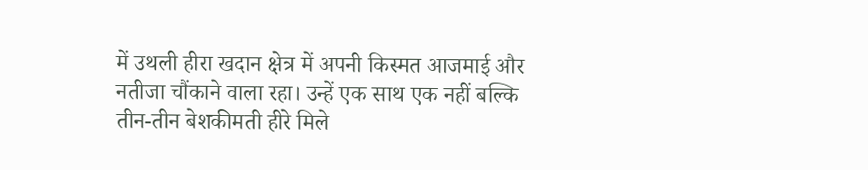में उथली हीरा खदान क्षेत्र में अपनी किस्मत आजमाई और नतीजा चौंकाने वाला रहा। उन्हें एक साथ एक नहीं बल्कि तीन-तीन बेशकीमती हीरे मिले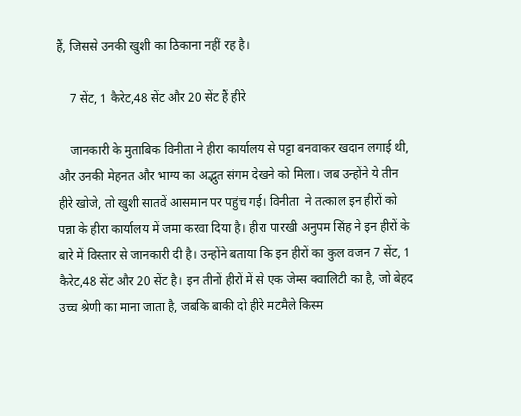हैं, जिससे उनकी खुशी का ठिकाना नहीं रह है।

    7 सेंट, 1 कैरेट,48 सेंट और 20 सेंट हैं हीरे

    जानकारी के मुताबिक विनीता ने हीरा कार्यालय से पट्टा बनवाकर खदान लगाई थी, और उनकी मेहनत और भाग्य का अद्भुत संगम देखने को मिला। जब उन्होंने ये तीन हीरे खोजे, तो खुशी सातवें आसमान पर पहुंच गई। विनीता  ने तत्काल इन हीरों को पन्ना के हीरा कार्यालय में जमा करवा दिया है। हीरा पारखी अनुपम सिंह ने इन हीरों के बारे में विस्तार से जानकारी दी है। उन्होंने बताया कि इन हीरों का कुल वजन 7 सेंट, 1 कैरेट,48 सेंट और 20 सेंट है। इन तीनों हीरों में से एक जेम्स क्वालिटी का है, जो बेहद उच्च श्रेणी का माना जाता है, जबकि बाकी दो हीरे मटमैले किस्म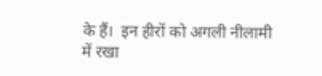के हैं।  इन हीरों को अगली नीलामी में रखा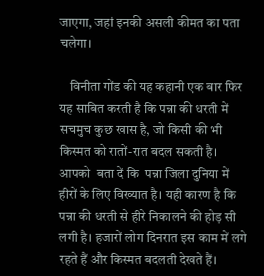जाएगा, जहां इनकी असली कीमत का पता चलेगा।

    विनीता गोंड की यह कहानी एक बार फिर यह साबित करती है कि पन्ना की धरती में सचमुच कुछ खास है, जो किसी की भी किस्मत को रातों-रात बदल सकती है। आपको  बता दें कि  पन्ना जिला दुनिया में हीरों के लिए विख्यात है। यही कारण है कि पन्ना की धरती से हीरे निकालने की होड़ सी लगी है। हजारों लोग दिनरात इस काम में लगे रहते हैं और किस्मत बदलती देखते हैं।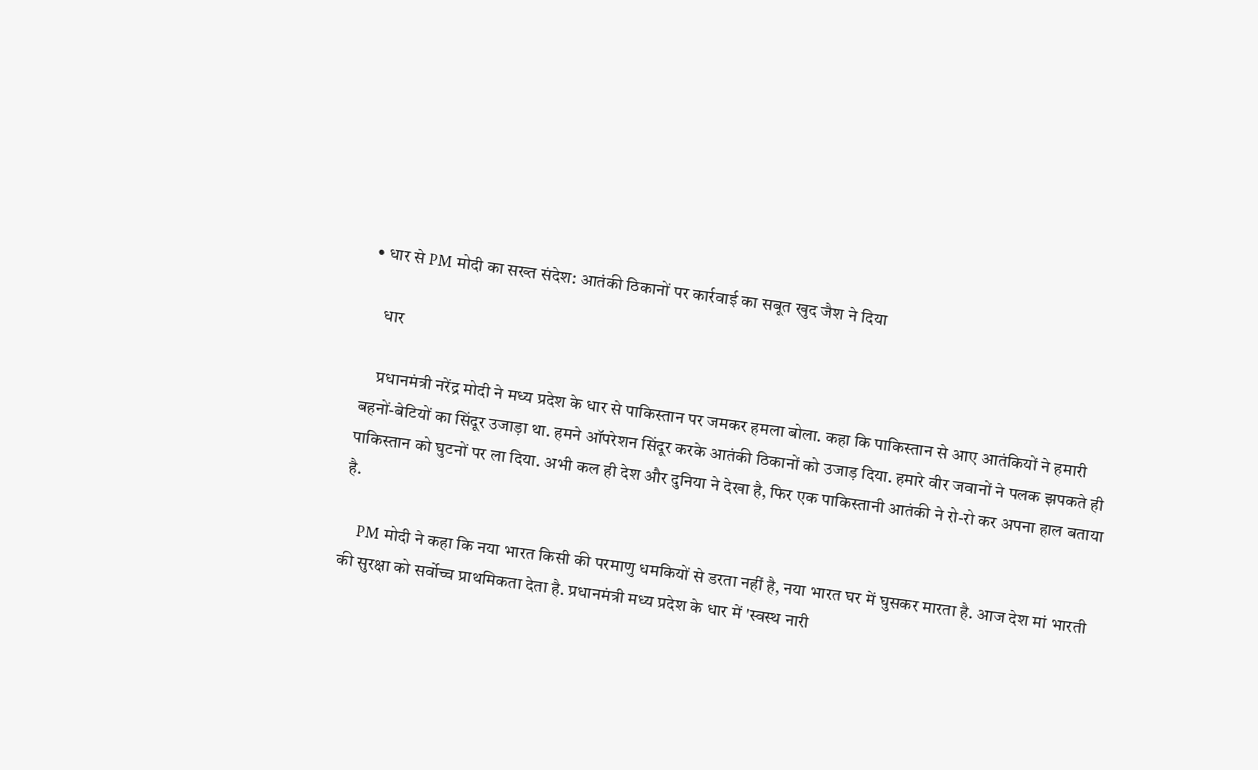• धार से PM मोदी का सख्त संदेश: आतंकी ठिकानों पर कार्रवाई का सबूत खुद जैश ने दिया

    धार

    प्रधानमंत्री नरेंद्र मोदी ने मध्य प्रदेश के धार से पाकिस्तान पर जमकर हमला बोला. कहा कि पाकिस्तान से आए आतंकियों ने हमारी बहनों-बेटियों का सिंदूर उजाड़ा था. हमने ऑपरेशन सिंदूर करके आतंकी ठिकानों को उजाड़ दिया. हमारे वीर जवानों ने पलक झपकते ही पाकिस्तान को घुटनों पर ला दिया. अभी कल ही देश और दुनिया ने देखा है, फिर एक पाकिस्तानी आतंकी ने रो-रो कर अपना हाल बताया है.

    PM मोदी ने कहा कि नया भारत किसी की परमाणु धमकियों से डरता नहीं है, नया भारत घर में घुसकर मारता है. आज देश मां भारती की सुरक्षा को सर्वोच्च प्राथमिकता देता है. प्रधानमंत्री मध्य प्रदेश के धार में 'स्वस्थ नारी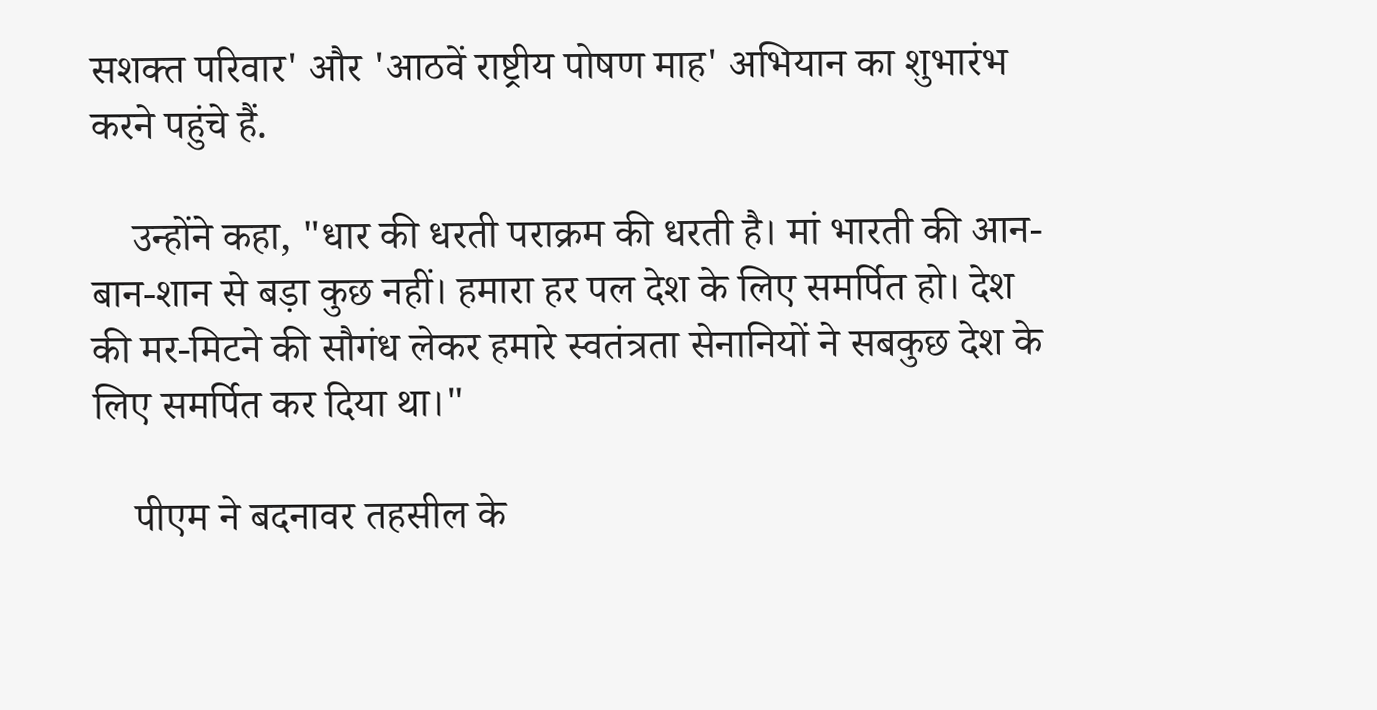सशक्त परिवार' और 'आठवें राष्ट्रीय पोषण माह' अभियान का शुभारंभ करने पहुंचे हैं.

    उन्होंने कहा, "धार की धरती पराक्रम की धरती है। मां भारती की आन-बान-शान से बड़ा कुछ नहीं। हमारा हर पल देश के लिए समर्पित हो। देश की मर-मिटने की सौगंध लेकर हमारे स्वतंत्रता सेनानियों ने सबकुछ देश के लिए समर्पित कर दिया था।"

    पीएम ने बदनावर तहसील के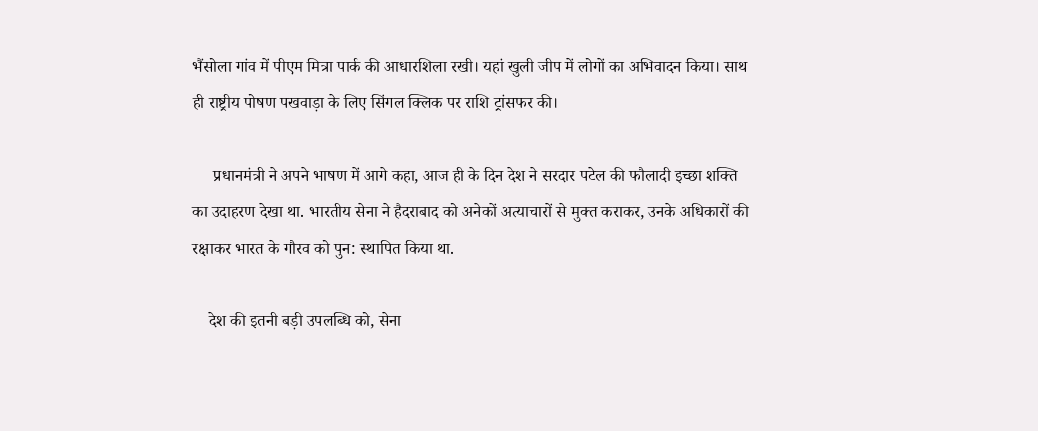भैंसोला गांव में पीएम मित्रा पार्क की आधारशिला रखी। यहां खुली जीप में लोगों का अभिवादन किया। साथ ही राष्ट्रीय पोषण पखवाड़ा के लिए सिंगल क्लिक पर राशि ट्रांसफर की।

     प्रधानमंत्री ने अपने भाषण में आगे कहा, आज ही के दिन देश ने सरदार पटेल की फौलादी इच्छा शक्ति का उदाहरण देखा था. भारतीय सेना ने हैदराबाद को अनेकों अत्याचारों से मुक्त कराकर, उनके अधिकारों की रक्षाकर भारत के गौरव को पुन: स्थापित किया था.

    देश की इतनी बड़ी उपलब्धि को, सेना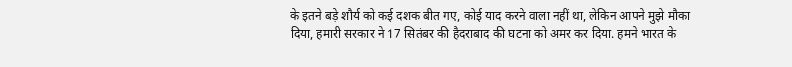के इतने बड़े शौर्य को कई दशक बीत गए, कोई याद करने वाला नहीं था, लेकिन आपने मुझे मौका दिया, हमारी सरकार ने 17 सितंबर की हैदराबाद की घटना को अमर कर दिया. हमने भारत के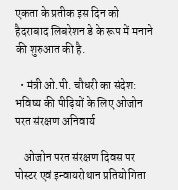एकता के प्रतीक इस दिन को हैदराबाद लिबरेशन डे के रूप में मनाने की शुरुआत की है.

  • मंत्री ओ.पी. चौधरी का संदेश: भविष्य की पीढ़ियों के लिए ओजोन परत संरक्षण अनिवार्य

    ओजोन परत संरक्षण दिवस पर पोस्टर एवं इन्वायरोथान प्रतियोगिता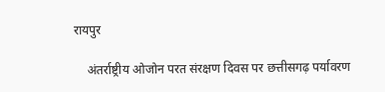रायपुर

    अंतर्राष्ट्रीय ओजोन परत संरक्षण दिवस पर छत्तीसगढ़ पर्यावरण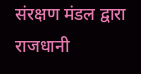संरक्षण मंडल द्वारा राजधानी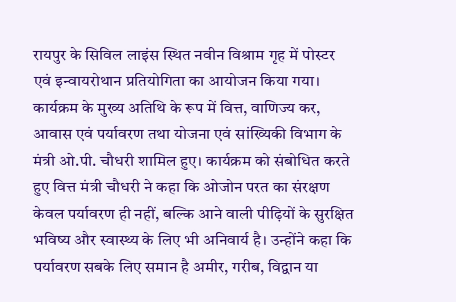रायपुर के सिविल लाइंस स्थित नवीन विश्राम गृह में पोस्टर एवं इन्वायरोथान प्रतियोगिता का आयोजन किया गया। कार्यक्रम के मुख्य अतिथि के रूप में वित्त, वाणिज्य कर, आवास एवं पर्यावरण तथा योजना एवं सांख्यिकी विभाग के मंत्री ओ.पी. चौधरी शामिल हुए। कार्यक्रम को संबोधित करते हुए वित्त मंत्री चौधरी ने कहा कि ओजोन परत का संरक्षण केवल पर्यावरण ही नहीं, बल्कि आने वाली पीढ़ियों के सुरक्षित भविष्य और स्वास्थ्य के लिए भी अनिवार्य है। उन्होंने कहा कि पर्यावरण सबके लिए समान है अमीर, गरीब, विद्वान या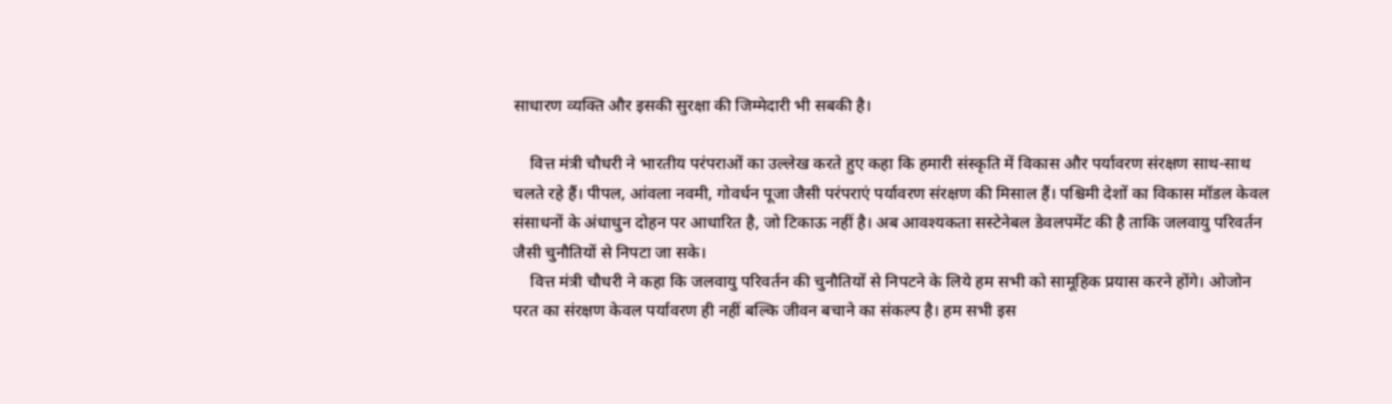साधारण व्यक्ति और इसकी सुरक्षा की जिम्मेदारी भी सबकी है।

    वित्त मंत्री चौधरी ने भारतीय परंपराओं का उल्लेख करते हुए कहा कि हमारी संस्कृति में विकास और पर्यावरण संरक्षण साथ-साथ चलते रहे हैं। पीपल, आंवला नवमी, गोवर्धन पूजा जैसी परंपराएं पर्यावरण संरक्षण की मिसाल हैं। पश्चिमी देशों का विकास मॉडल केवल संसाधनों के अंधाधुन दोहन पर आधारित है, जो टिकाऊ नहीं है। अब आवश्यकता सस्टेनेबल डेवलपमेंट की है ताकि जलवायु परिवर्तन जैसी चुनौतियों से निपटा जा सके।
    वित्त मंत्री चौधरी ने कहा कि जलवायु परिवर्तन की चुनौतियों से निपटने के लिये हम सभी को सामूहिक प्रयास करने होंगे। ओजोन परत का संरक्षण केवल पर्यावरण ही नहीं बल्कि जीवन बचाने का संकल्प है। हम सभी इस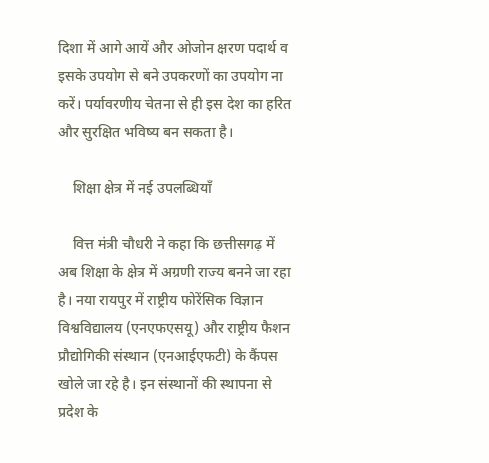दिशा में आगे आयें और ओजोन क्षरण पदार्थ व इसके उपयोग से बने उपकरणों का उपयोग ना करें। पर्यावरणीय चेतना से ही इस देश का हरित और सुरक्षित भविष्य बन सकता है।

    शिक्षा क्षेत्र में नई उपलब्धियाँ

    वित्त मंत्री चौधरी ने कहा कि छत्तीसगढ़ में अब शिक्षा के क्षेत्र में अग्रणी राज्य बनने जा रहा है। नया रायपुर में राष्ट्रीय फोरेंसिक विज्ञान विश्वविद्यालय (एनएफएसयू) और राष्ट्रीय फैशन प्रौद्योगिकी संस्थान (एनआईएफटी) के कैंपस खोले जा रहे है। इन संस्थानों की स्थापना से प्रदेश के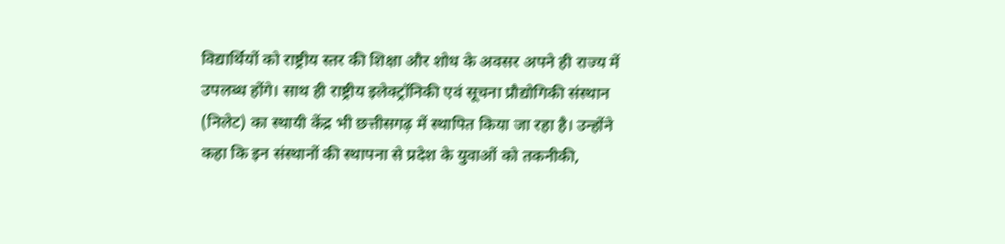विद्यार्थियों को राष्ट्रीय स्तर की शिक्षा और शोध के अवसर अपने ही राज्य में उपलब्ध होंगे। साथ ही राष्ट्रीय इलेक्ट्रॉनिकी एवं सूचना प्रौद्योगिकी संस्थान (निलेट) का स्थायी केंद्र भी छत्तीसगढ़ में स्थापित किया जा रहा है। उन्होंने कहा कि इन संस्थानों की स्थापना से प्रदेश के युवाओं को तकनीकी,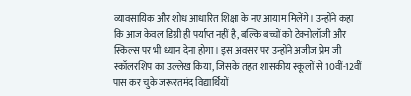व्यावसायिक और शोध आधारित शिक्षा के नए आयाम मिलेंगे। उन्होंने कहा कि आज केवल डिग्री ही पर्याप्त नहीं है, बल्कि बच्चों को टेक्नोलॉजी और स्किल्स पर भी ध्यान देना होगा। इस अवसर पर उन्होंने अजीज प्रेम जी स्कॉलरशिप का उल्लेख किया, जिसके तहत शासकीय स्कूलों से 10वीं-12वीं पास कर चुके जरूरतमंद विद्यार्थियों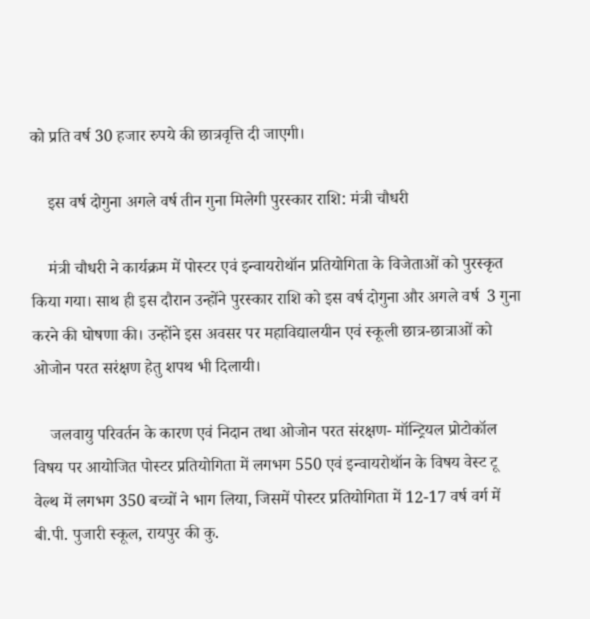को प्रति वर्ष 30 हजार रुपये की छात्रवृत्ति दी जाएगी।

    इस वर्ष दोगुना अगले वर्ष तीन गुना मिलेगी पुरस्कार राशि: मंत्री चौधरी

    मंत्री चौधरी ने कार्यक्रम में पोस्टर एवं इन्वायरोथॉन प्रतियोगिता के विजेताओं को पुरस्कृत किया गया। साथ ही इस दौरान उन्होंने पुरस्कार राशि को इस वर्ष दोगुना और अगले वर्ष  3 गुना करने की घोषणा की। उन्होंने इस अवसर पर महाविद्यालयीन एवं स्कूली छात्र-छात्राओं को ओजोन परत सरंक्षण हेतु शपथ भी दिलायी।

    जलवायु परिवर्तन के कारण एवं निदान तथा ओजोन परत संरक्षण- मॉन्ट्रियल प्रोटोकॉल विषय पर आयोजित पोस्टर प्रतियोगिता में लगभग 550 एवं इन्वायरोथॉन के विषय वेस्ट टू वेल्थ में लगभग 350 बच्चों ने भाग लिया, जिसमें पोस्टर प्रतियोगिता में 12-17 वर्ष वर्ग में बी.पी. पुजारी स्कूल, रायपुर की कु.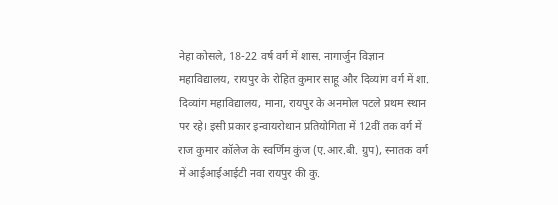नेहा कोसले, 18-22 वर्ष वर्ग में शास. नागार्जुन विज्ञान महाविद्यालय, रायपुर के रोहित कुमार साहू और दिव्यांग वर्ग में शा. दिव्यांग महाविद्यालय, माना, रायपुर के अनमोल पटले प्रथम स्थान पर रहे। इसी प्रकार इन्वायरोथान प्रतियोगिता में 12वीं तक वर्ग में राज कुमार कॉलेज के स्वर्णिम कुंज (ए.आर.बी. ग्रुप), स्नातक वर्ग में आईआईआईटी नवा रायपुर की कु.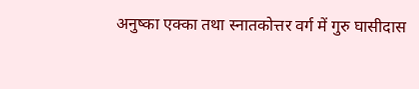अनुष्का एक्का तथा स्नातकोत्तर वर्ग में गुरु घासीदास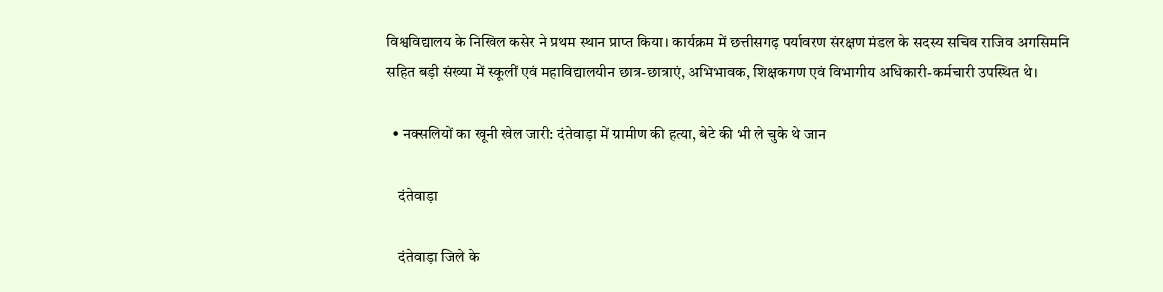विश्वविद्यालय के निखिल कसेर ने प्रथम स्थान प्राप्त किया। कार्यक्रम में छत्तीसगढ़ पर्यावरण संरक्षण मंडल के सदस्य सचिव राजिव अगसिमनि सहित बड़ी संख्या में स्कूलीं एवं महाविद्यालयीन छात्र-छात्राएं, अभिभावक, शिक्षकगण एवं विभागीय अधिकारी-कर्मचारी उपस्थित थे।

  • नक्सलियों का खूनी खेल जारी: दंतेवाड़ा में ग्रामीण की हत्या, बेटे की भी ले चुके थे जान

    दंतेवाड़ा

    दंतेवाड़ा जिले के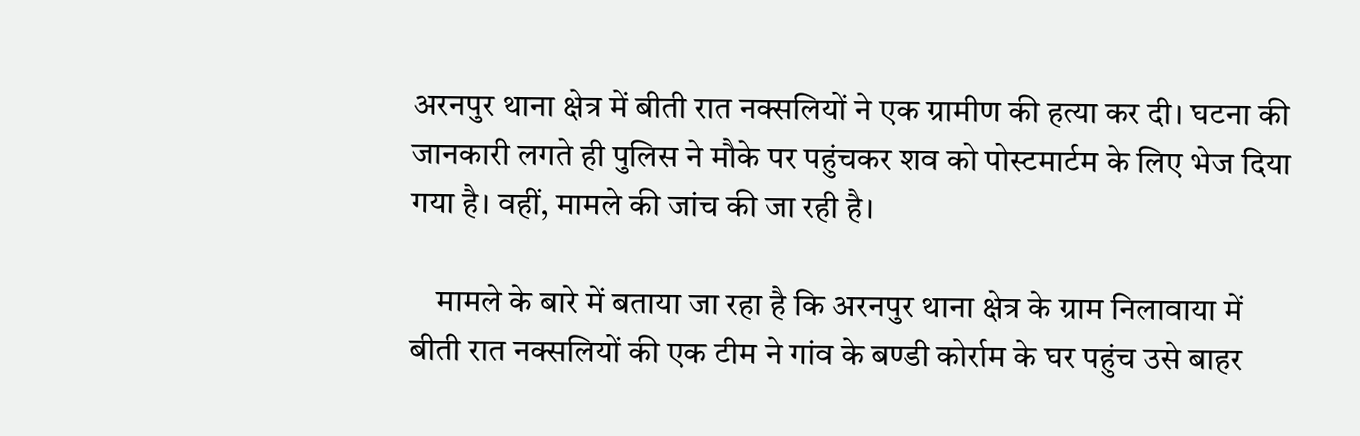अरनपुर थाना क्षेत्र में बीती रात नक्सलियों ने एक ग्रामीण की हत्या कर दी। घटना की जानकारी लगते ही पुलिस ने मौके पर पहुंचकर शव को पोस्टमार्टम के लिए भेज दिया गया है। वहीं, मामले की जांच की जा रही है।

    मामले के बारे में बताया जा रहा है कि अरनपुर थाना क्षेत्र के ग्राम निलावाया में बीती रात नक्सलियों की एक टीम ने गांव के बण्डी कोर्राम के घर पहुंच उसे बाहर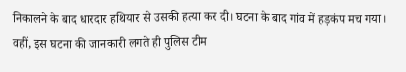निकालने के बाद धारदार हथियार से उसकी हत्या कर दी। घटना के बाद गांव में हड़कंप मच गया। वहीं, इस घटना की जानकारी लगते ही पुलिस टीम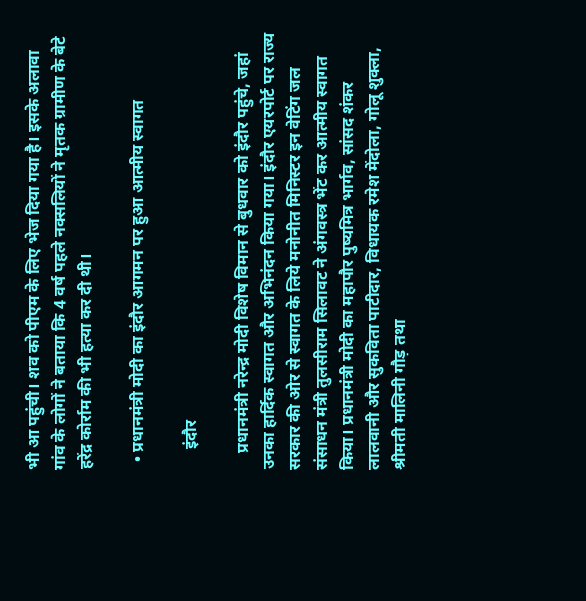भी आ पहुंची। शव को पीएम के लिए भेज दिया गया है। इसके अलावा गांव के लोगों ने बताया कि 4 वर्ष पहले नक्सलियों ने मृतक ग्रामीण के बेटे हरेंद्र कोर्राम की भी हत्या कर दी थी।

  • प्रधानमंत्री मोदी का इंदौर आगमन पर हुआ आत्मीय स्वागत

     इंदौर

    प्रधानमंत्री नरेन्द्र मोदी विशेष विमान से बुधवार को इंदौर पहुंचे, जहां उनका हार्दिक स्वागत और अभिनंदन किया गया। इंदौर एयरपोर्ट पर राज्य सरकार की ओर से स्वागत के लिये मनोनीत मिनिस्टर इन वेटिंग जल संसाधन मंत्री तुलसीराम सिलावट ने अंगवस्त्र भेंट कर आत्मीय स्वागत किया। प्रधानमंत्री मोदी का महापौर पुष्यमित्र भार्गव, सांसद शंकर लालवानी और सुकविता पाटीदार, विधायक रमेश मेंदोला, गोलू शुक्ला, श्रीमती मालिनी गौड़ तथा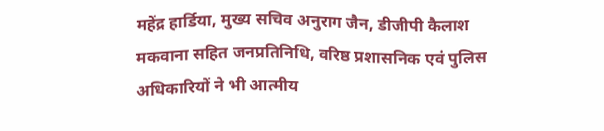महेंद्र हार्डिया, मुख्य सचिव अनुराग जैन, डीजीपी कैलाश मकवाना सहित जनप्रतिनिधि, वरिष्ठ प्रशासनिक एवं पुलिस अधिकारियों ने भी आत्मीय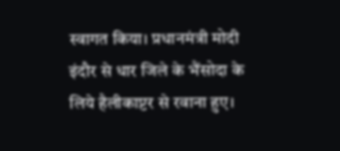स्वागत किया। प्रधानमंत्री मोदी इंदौर से धार जिले के भैंसोदा के लिये हैलीकाप्टर से रवाना हुए।